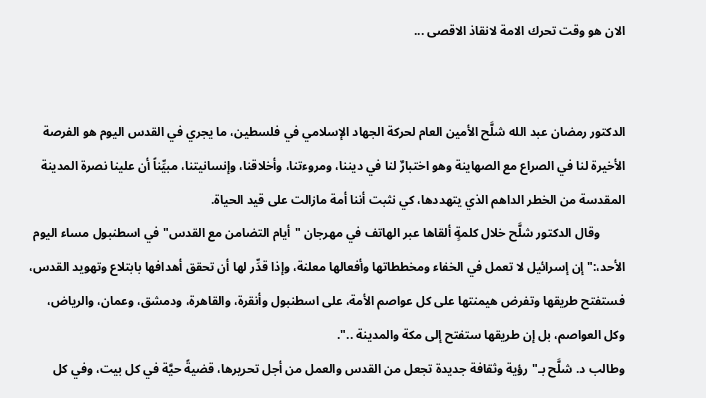الان هو وقت تحرك الامة لانقاذ الاقصى ...


الدكتور رمضان عبد الله شلَّح الأمين العام لحركة الجهاد الإسلامي في فلسطين، ما يجري في القدس اليوم هو الفرصة الأخيرة لنا في الصراع مع الصهاينة وهو اختبارٌ لنا في ديننا، ومروءتنا، وأخلاقنا، وإنسانيتنا، مبيِّناً أن علينا نصرة المدينة المقدسة من الخطر الداهم الذي يتهددها، كي نثبت أننا أمة مازالت على قيد الحياة.
        وقال الدكتور شلَّح خلال كلمةٍ ألقاها عبر الهاتف في مهرجان "أيام التضامن مع القدس" في اسطنبول مساء اليوم الأحد،:" إن إسرائيل لا تعمل في الخفاء ومخططاتها وأفعالها معلنة، وإذا قدِّر لها أن تحقق أهدافها بابتلاع وتهويد القدس، فستفتح طريقها وتفرض هيمنتها على كل عواصم الأمة، على اسطنبول وأنقرة، والقاهرة، ودمشق، وعمان، والرياض، وكل العواصم، بل إن طريقها ستفتح إلى مكة والمدينة ..".
وطالب د. شلَّح بـ"رؤية وثقافة جديدة تجعل من القدس والعمل من أجل تحريرها، قضيةً حيَّة في كل بيت، وفي كل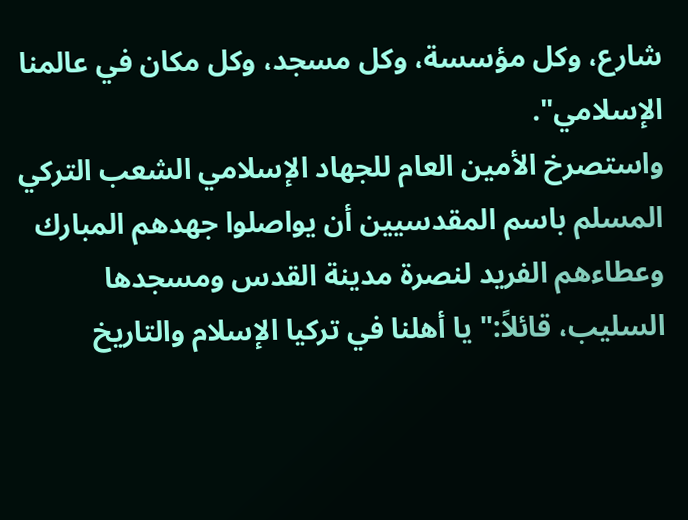شارع، وكل مؤسسة، وكل مسجد، وكل مكان في عالمنا الإسلامي".
واستصرخ الأمين العام للجهاد الإسلامي الشعب التركي المسلم باسم المقدسيين أن يواصلوا جهدهم المبارك وعطاءهم الفريد لنصرة مدينة القدس ومسجدها السليب، قائلاً:" يا أهلنا في تركيا الإسلام والتاريخ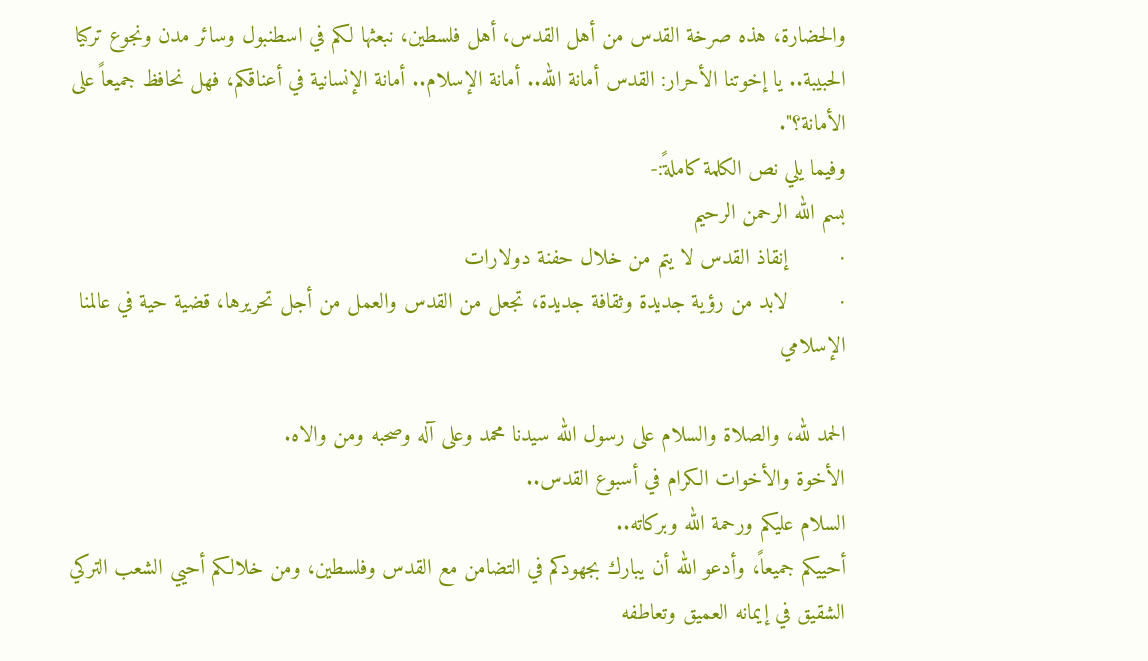والحضارة، هذه صرخة القدس من أهل القدس، أهل فلسطين، نبعثها لكم في اسطنبول وسائر مدن ونجوع تركيا الحبيبة.. يا إخوتنا الأحرار: القدس أمانة الله.. أمانة الإسلام.. أمانة الإنسانية في أعناقكم، فهل نحافظ جميعاً على الأمانة؟".
وفيما يلي نص الكلمة كاملةً:-
بسم الله الرحمن الرحيم
·        إنقاذ القدس لا يتم من خلال حفنة دولارات
·        لابد من رؤية جديدة وثقافة جديدة، تجعل من القدس والعمل من أجل تحريرها، قضية حية في عالمنا الإسلامي

الحمد لله، والصلاة والسلام على رسول الله سيدنا محمد وعلى آله وصحبه ومن والاه.
الأخوة والأخوات الكرام في أسبوع القدس..
السلام عليكم ورحمة الله وبركاته..
أحييكم جميعاً، وأدعو الله أن يبارك بجهودكم في التضامن مع القدس وفلسطين، ومن خلالكم أحيي الشعب التركي الشقيق في إيمانه العميق وتعاطفه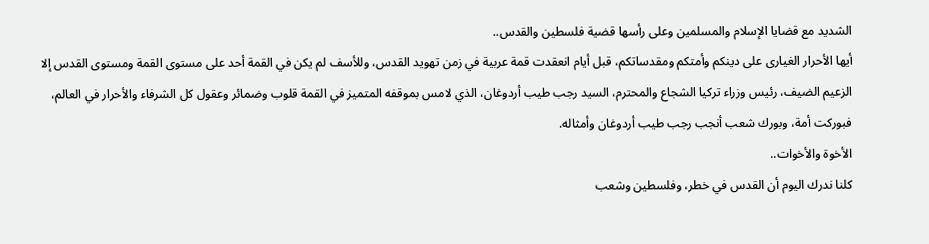الشديد مع قضايا الإسلام والمسلمين وعلى رأسها قضية فلسطين والقدس..
أيها الأحرار الغيارى على دينكم وأمتكم ومقدساتكم، قبل أيام انعقدت قمة عربية في زمن تهويد القدس، وللأسف لم يكن في القمة أحد على مستوى القمة ومستوى القدس إلا الزعيم الضيف، رئيس وزراء تركيا الشجاع والمحترم، السيد رجب طيب أردوغان، الذي لامس بموقفه المتميز في القمة قلوب وضمائر وعقول كل الشرفاء والأحرار في العالم، فبوركت أمة، وبورك شعب أنجب رجب طيب أردوغان وأمثاله.
الأخوة والأخوات..
كلنا ندرك اليوم أن القدس في خطر، وفلسطين وشعب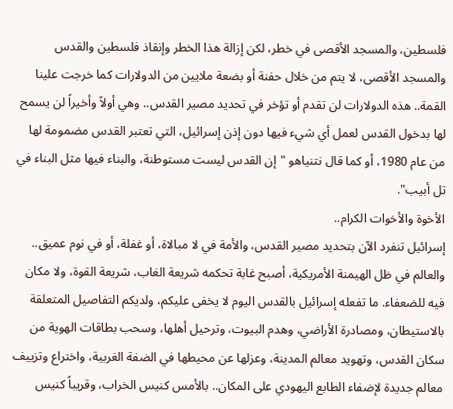فلسطين، والمسجد الأقصى في خطر، لكن إزالة هذا الخطر وإنقاذ فلسطين والقدس والمسجد الأقصى، لا يتم من خلال حفنة أو بضعة ملايين من الدولارات كما خرجت علينا القمة.. هذه الدولارات لن تقدم أو تؤخر في تحديد مصير القدس.. وهي أولاً وأخيراً لن يسمح لها بدخول القدس لعمل أي شيء فيها دون إذن إسرائيل، التي تعتبر القدس مضمومة لها من عام 1980، أو كما قال نتنياهو "إن القدس ليست مستوطنة، والبناء فيها مثل البناء في تل أبيب".
الأخوة والأخوات الكرام..
إسرائيل تنفرد الآن بتحديد مصير القدس، والأمة في لا مبالاة، أو غفلة، أو في نوم عميق.. والعالم في ظل الهيمنة الأمريكية، أصبح غابة تحكمه شريعة الغاب، شريعة القوة، ولا مكان فيه للضعفاء. ما تفعله إسرائيل بالقدس اليوم لا يخفى عليكم، ولديكم التفاصيل المتعلقة بالاستيطان، ومصادرة الأراضي، وهدم البيوت، وترحيل أهلها، وسحب بطاقات الهوية من سكان القدس، وتهويد معالم المدينة، وعزلها عن محيطها في الضفة الغربية، واختراع وتزييف معالم جديدة لإضفاء الطابع اليهودي على المكان.. بالأمس كنيس الخراب، وقريباً كنيس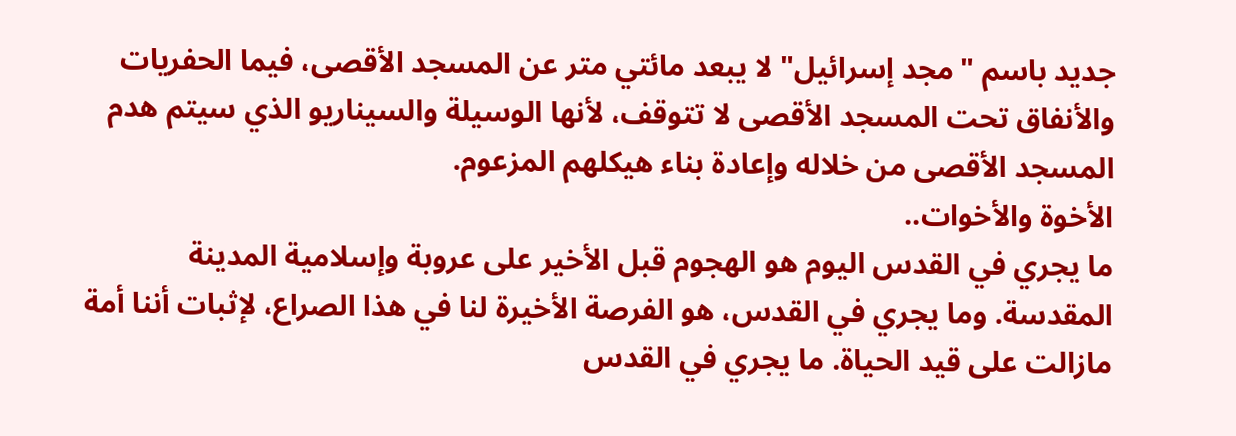جديد باسم "مجد إسرائيل" لا يبعد مائتي متر عن المسجد الأقصى، فيما الحفريات والأنفاق تحت المسجد الأقصى لا تتوقف، لأنها الوسيلة والسيناريو الذي سيتم هدم المسجد الأقصى من خلاله وإعادة بناء هيكلهم المزعوم.
الأخوة والأخوات..
ما يجري في القدس اليوم هو الهجوم قبل الأخير على عروبة وإسلامية المدينة المقدسة. وما يجري في القدس، هو الفرصة الأخيرة لنا في هذا الصراع، لإثبات أننا أمة مازالت على قيد الحياة. ما يجري في القدس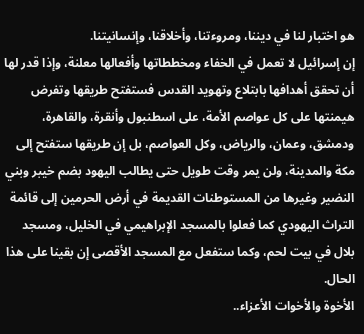هو اختبار لنا في ديننا، ومروءتنا، وأخلاقنا، وإنسانيتنا.
إن إسرائيل لا تعمل في الخفاء ومخططاتها وأفعالها معلنة، وإذا قدر لها أن تحقق أهدافها بابتلاع وتهويد القدس فستفتح طريقها وتفرض هيمنتها على كل عواصم الأمة، على اسطنبول وأنقرة، والقاهرة، ودمشق، وعمان، والرياض، وكل العواصم، بل إن طريقها ستفتح إلى مكة والمدينة، ولن يمر وقت طويل حتى يطالب اليهود بضم خيبر وبني النضير وغيرها من المستوطنات القديمة في أرض الحرمين إلى قائمة التراث اليهودي كما فعلوا بالمسجد الإبراهيمي في الخليل، ومسجد بلال في بيت لحم، وكما ستفعل مع المسجد الأقصى إن بقينا على هذا الحال.
الأخوة والأخوات الأعزاء..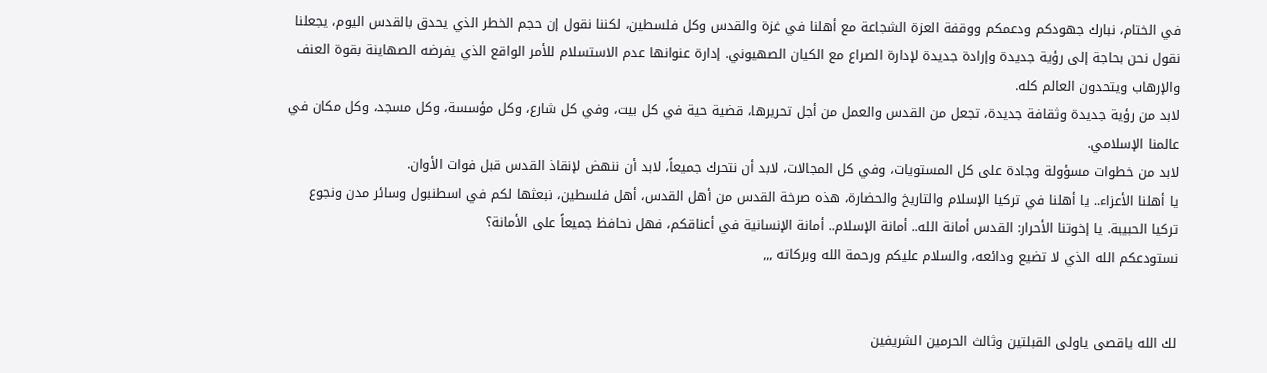في الختام، نبارك جهودكم ودعمكم ووقفة العزة الشجاعة مع أهلنا في غزة والقدس وكل فلسطين، لكننا نقول إن حجم الخطر الذي يحدق بالقدس اليوم، يجعلنا نقول نحن بحاجة إلى رؤية جديدة وإرادة جديدة لإدارة الصراع مع الكيان الصهيوني. إدارة عنوانها عدم الاستسلام للأمر الواقع الذي يفرضه الصهاينة بقوة العنف والإرهاب ويتحدون العالم كله.
لابد من رؤية جديدة وثقافة جديدة، تجعل من القدس والعمل من أجل تحريرها، قضية حية في كل بيت، وفي كل شارع، وكل مؤسسة، وكل مسجد، وكل مكان في عالمنا الإسلامي.
لابد من خطوات مسؤولة وجادة على كل المستويات، وفي كل المجالات، لابد أن نتحرك جميعاً، لابد أن ننهض لإنقاذ القدس قبل فوات الأوان.
يا أهلنا الأعزاء.. يا أهلنا في تركيا الإسلام والتاريخ والحضارة، هذه صرخة القدس من أهل القدس، أهل فلسطين، نبعثها لكم في اسطنبول وسائر مدن ونجوع تركيا الحبيبة. يا إخوتنا الأحرار: القدس أمانة الله.. أمانة الإسلام.. أمانة الإنسانية في أعناقكم، فهل نحافظ جميعاً على الأمانة؟
نستودعكم الله الذي لا تضيع ودائعه، والسلام عليكم ورحمة الله وبركاته ,,,


لك الله ياقصى ياولى القبلتين وثالث الحرمين الشريفين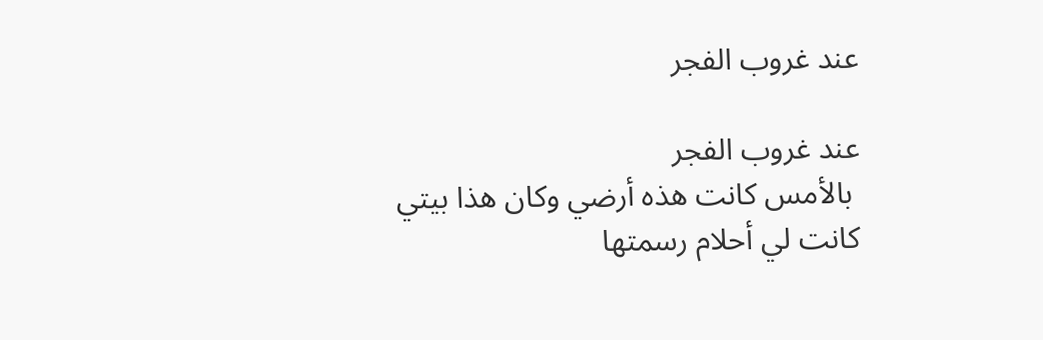عند غروب الفجر

عند غروب الفجر
 بالأمس كانت هذه أرضي وكان هذا بيتي
كانت لي أحلام رسمتها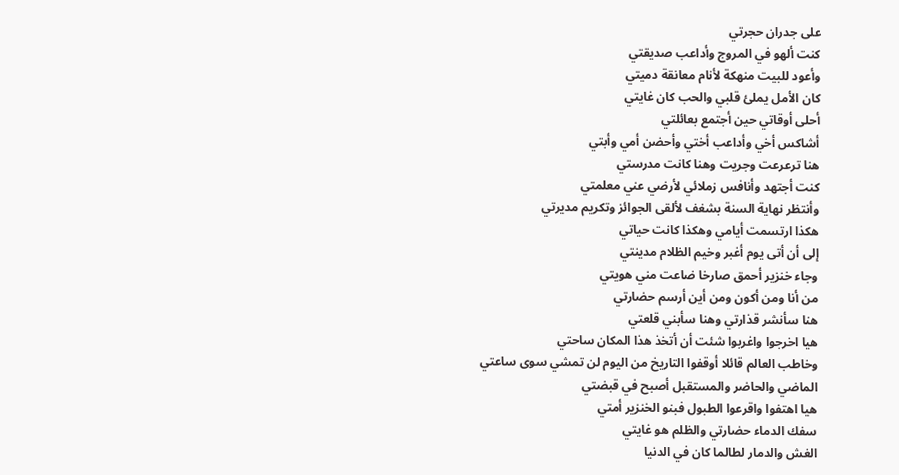على جدران حجرتي
كنت ألهو في المروج وأداعب صديقتي
وأعود للبيت منهكة لأنام معانقة دميتي
كان الأمل يملئ قلبي والحب كان غايتي
أحلى أوقاتي حين أجتمع بعائلتي
أشاكس أخي وأداعب أختي وأحضن أمي وأبتي
هنا ترعرعت وجريت وهنا كانت مدرستي
كنت أجتهد وأنافس زملائي لأرضي عني معلمتي
وأنتظر نهاية السنة بشغف لألقى الجوائز وتكريم مديرتي
هكذا ارتسمت أيامي وهكذا كانت حياتي
إلى أن أتى يوم أغبر وخيم الظلام مدينتي
وجاء خنزير أحمق صارخا ضاعت مني هويتي
من أنا ومن أكون ومن أين أرسم حضارتي
هنا سأنشر قذارتي وهنا سأبني قلعتي
هيا اخرجوا واغربوا شئت أن أتخذ هذا المكان ساحتي
وخاطب العالم قائلا أوقفوا التاريخ من اليوم لن تمشي سوى ساعتي
الماضي والحاضر والمستقبل أصبح في قبضتي
هيا اهتفوا واقرعوا الطبول فبنو الخنزير أمتي
سفك الدماء حضارتي والظلم هو غايتي
الغش والدمار لطالما كان في الدنيا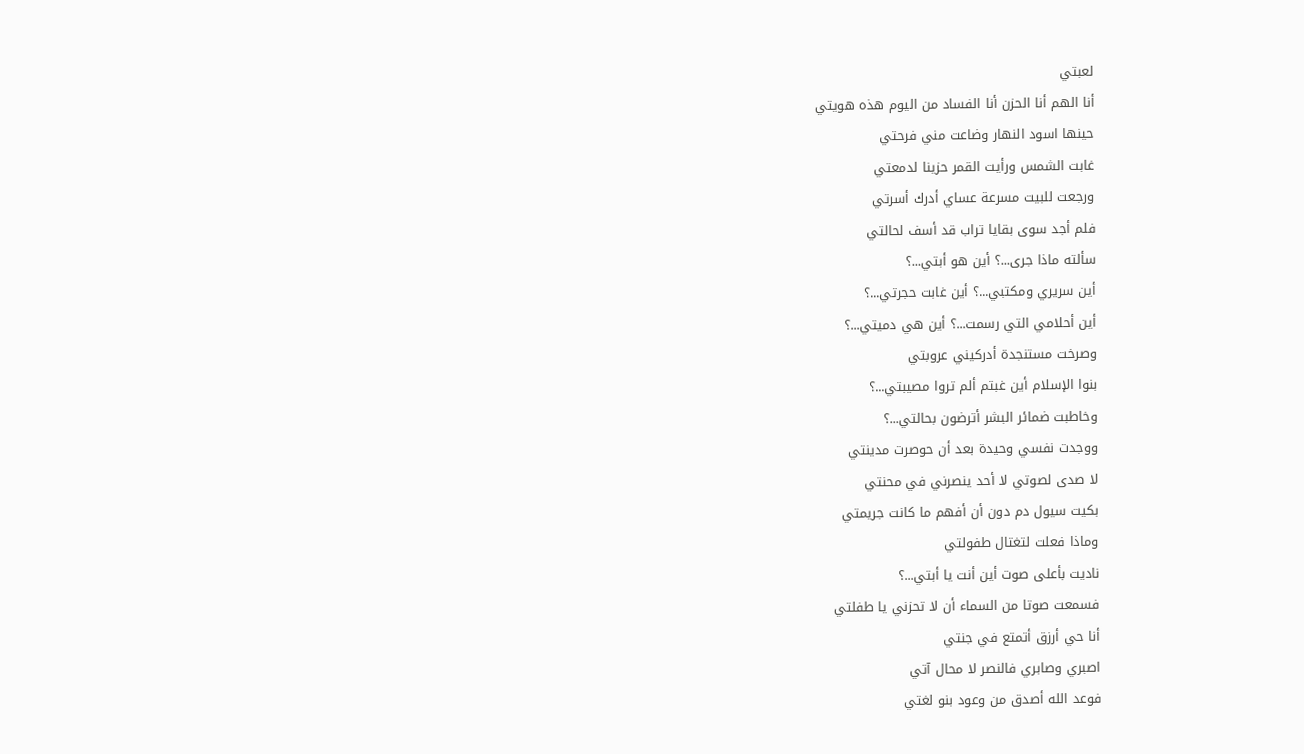لعبتي
أنا الهم أنا الحزن أنا الفساد من اليوم هذه هويتي
حينها اسود النهار وضاعت مني فرحتي
غابت الشمس ورأيت القمر حزينا لدمعتي
ورجعت للبيت مسرعة عساي أدرك أسرتي
فلم أجد سوى بقايا تراب قد أسف لحالتي
سألته ماذا جرى...؟ أين هو أبتي...؟
أين سريري ومكتبي...؟ أين غابت حجرتي...؟
أين أحلامي التي رسمت...؟ أين هي دميتي...؟
وصرخت مستنجدة أدركيني عروبتي
بنوا الإسلام أين غبتم ألم تروا مصيبتي...؟
وخاطبت ضمائر البشر أترضون بحالتي...؟
ووجدت نفسي وحيدة بعد أن حوصرت مدينتي
لا صدى لصوتي لا أحد ينصرني في محنتي
بكيت سيول دم دون أن أفهم ما كانت جريمتي
وماذا فعلت لتغتال طفولتي
ناديت بأعلى صوت أين أنت يا أبتي...؟
فسمعت صوتا من السماء أن لا تحزني يا طفلتي
أنا حي أرزق أتمتع في جنتي
اصبري وصابري فالنصر لا محال آتي
فوعد الله أصدق من وعود بنو لغتي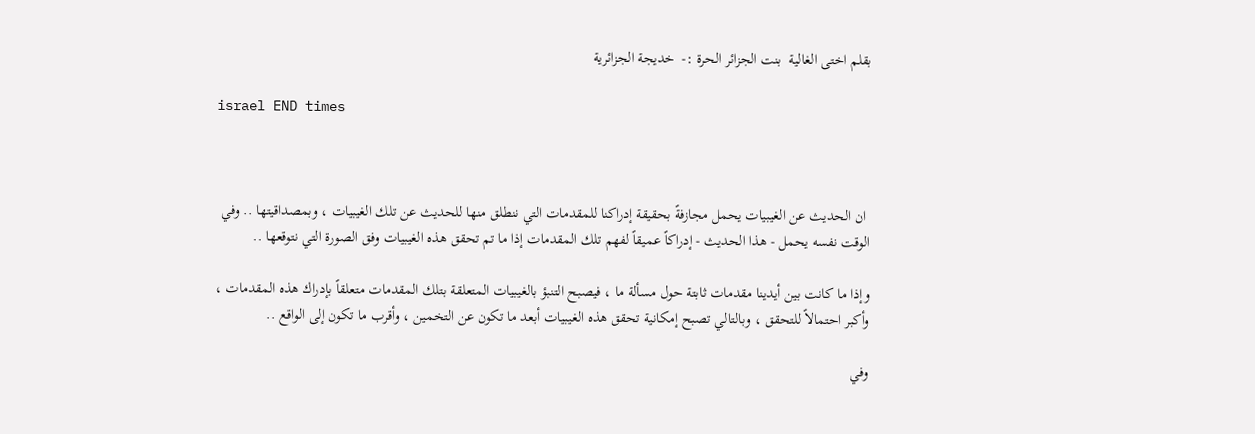بقلم اختى الغالية  بنت الجزائر الحرة :-  خديجة الجزائرية

israel END times



 ان الحديث عن الغيبيات يحمل مجازفةً بحقيقة إدراكنا للمقدمات التي ننطلق منها للحديث عن تلك الغيبيات ، وبمصداقيتها .. وفي الوقت نفسه يحمل - هذا الحديث - إدراكاً عميقاً لفهم تلك المقدمات إذا ما تم تحقق هذه الغيبيات وفق الصورة التي نتوقعها ..

وإذا ما كانت بين أيدينا مقدمات ثابتة حول مسألة ما ، فيصبح التنبؤ بالغيبيات المتعلقة بتلك المقدمات متعلقاً بإدراك هذه المقدمات ، وأكبر احتمالاً للتحقق ، وبالتالي تصبح إمكانية تحقق هذه الغيبيات أبعد ما تكون عن التخمين ، وأقرب ما تكون إلى الواقع ..

وفي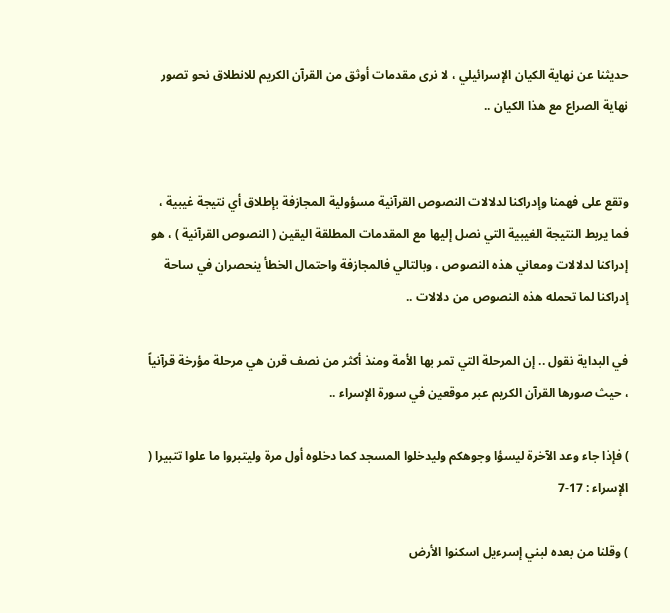حديثنا عن نهاية الكيان الإسرائيلي ، لا نرى مقدمات أوثق من القرآن الكريم للانطلاق نحو تصور نهاية الصراع مع هذا الكيان ..


وتقع على فهمنا وإدراكنا لدلالات النصوص القرآنية مسؤولية المجازفة بإطلاق أي نتيجة غيبية ، فما يربط النتيجة الغيبية التي نصل إليها مع المقدمات المطلقة اليقين ( النصوص القرآنية ) ، هو إدراكنا لدلالات ومعاني هذه النصوص ، وبالتالي فالمجازفة واحتمال الخطأ ينحصران في ساحة إدراكنا لما تحمله هذه النصوص من دلالات ..

في البداية نقول .. إن المرحلة التي تمر بها الأمة ومنذ أكثر من نصف قرن هي مرحلة مؤرخة قرآنياً ، حيث صورها القرآن الكريم عبر موقعين في سورة الإسراء ..

) فإذا جاء وعد الآخرة ليسؤا وجوهكم وليدخلوا المسجد كما دخلوه أول مرة وليتبروا ما علوا تتبيرا ( الإسراء : 17-7

) وقلنا من بعده لبني إسرءيل اسكنوا الأرض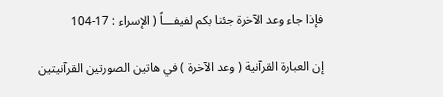فإذا جاء وعد الآخرة جئنا بكم لفيفـــاً ( الإسراء : 17-104

إن العبارة القرآنية ( وعد الآخرة ) في هاتين الصورتين القرآنيتين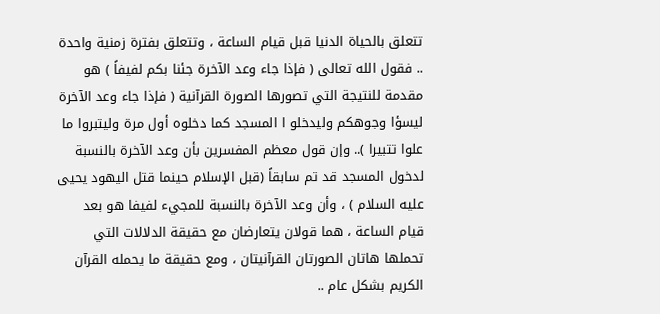تتعلق بالحياة الدنيا قبل قيام الساعة ، وتتعلق بفترة زمنية واحدة .. فقول الله تعالى ( فإذا جاء وعد الآخرة جئنا بكم لفيفاً ) هو مقدمة للنتيجة التي تصورها الصورة القرآنية ( فإذا جاء وعد الآخرة ليسؤا وجوهكم وليدخلو ا المسجد كما دخلوه أول مرة وليتبروا ما علوا تتبيرا ).. وإن قول معظم المفسرين بأن وعد الآخرة بالنسبة لدخول المسجد قد تم سابقاً (قبل الإسلام حينما قتل اليهود يحيى عليه السلام ) ، وأن وعد الآخرة بالنسبة للمجيء لفيفا هو بعد قيام الساعة ، هما قولان يتعارضان مع حقيقة الدلالات التي تحملها هاتان الصورتان القرآنيتان ، ومع حقيقة ما يحمله القرآن الكريم بشكل عام ..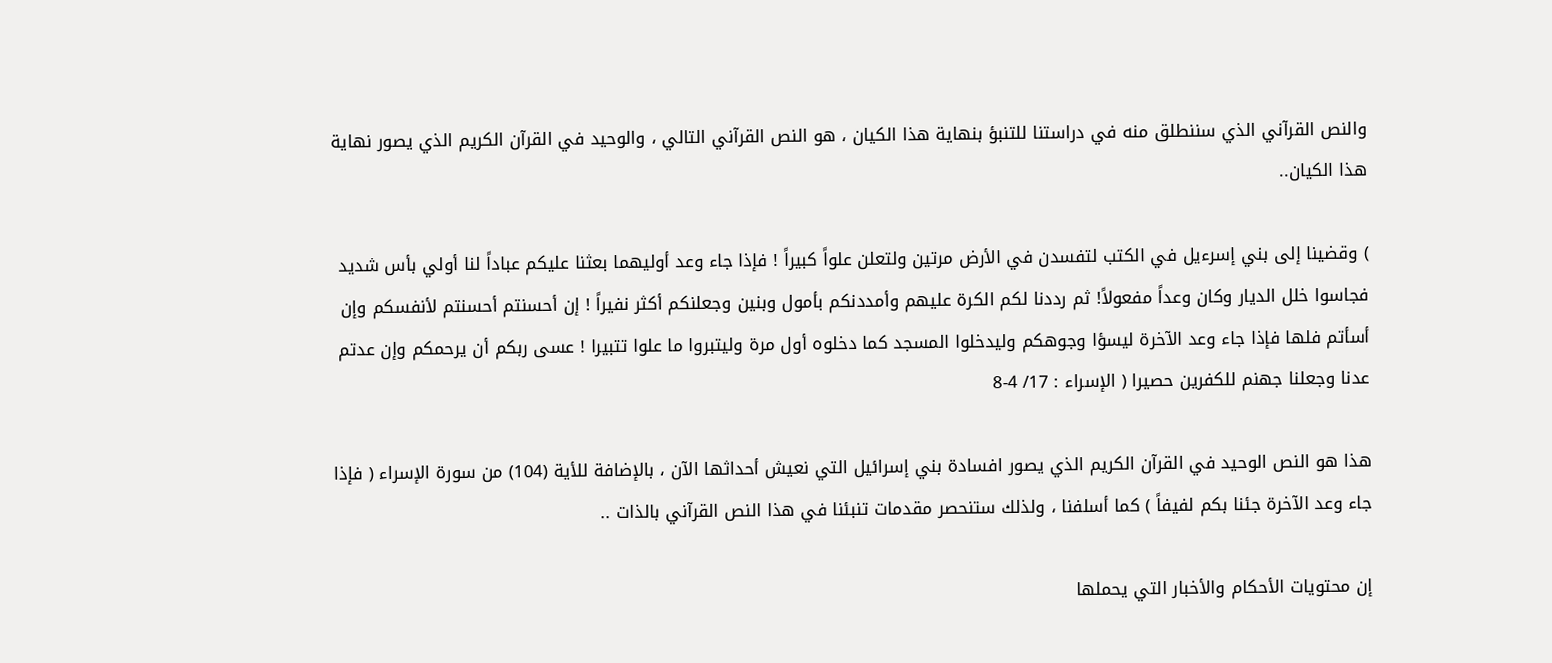والنص القرآني الذي سننطلق منه في دراستنا للتنبؤ بنهاية هذا الكيان ، هو النص القرآني التالي ، والوحيد في القرآن الكريم الذي يصور نهاية هذا الكيان..

) وقضينا إلى بني إسرءيل في الكتب لتفسدن في الأرض مرتين ولتعلن علواً كبيراً ! فإذا جاء وعد أوليهما بعثنا عليكم عباداً لنا أولي بأس شديد فجاسوا خلل الديار وكان وعداً مفعولاً! ثم رددنا لكم الكرة عليهم وأمددنكم بأمول وبنين وجعلنكم أكثر نفيراً ! إن أحسنتم أحسنتم لأنفسكم وإن أسأتم فلها فإذا جاء وعد الآخرة ليسؤا وجوهكم وليدخلوا المسجد كما دخلوه أول مرة وليتبروا ما علوا تتبيرا ! عسى ربكم أن يرحمكم وإن عدتم عدنا وجعلنا جهنم للكفرين حصيرا ( الإسراء : 17/ 4-8

هذا هو النص الوحيد في القرآن الكريم الذي يصور افسادة بني إسرائيل التي نعيش أحداثها الآن ، بالإضافة للأية (104) من سورة الإسراء ( فإذا جاء وعد الآخرة جئنا بكم لفيفاً ) كما أسلفنا ، ولذلك ستنحصر مقدمات تنبئنا في هذا النص القرآني بالذات ..

إن محتويات الأحكام والأخبار التي يحملها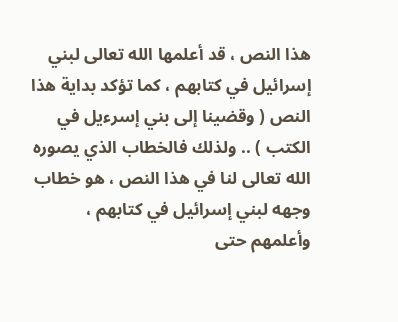هذا النص ، قد أعلمها الله تعالى لبني إسرائيل في كتابهم ، كما تؤكد بداية هذا النص ( وقضينا إلى بني إسرءيل في الكتب ) .. ولذلك فالخطاب الذي يصوره الله تعالى لنا في هذا النص ، هو خطاب وجهه لبني إسرائيل في كتابهم ، وأعلمهم حتى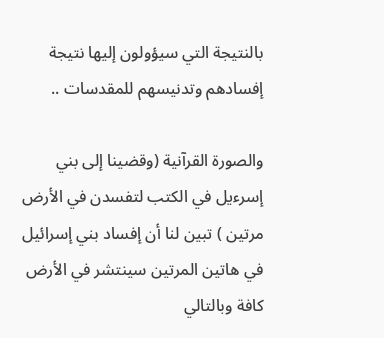بالنتيجة التي سيؤولون إليها نتيجة إفسادهم وتدنيسهم للمقدسات ..

والصورة القرآنية (وقضينا إلى بني إسرءيل في الكتب لتفسدن في الأرض مرتين ) تبين لنا أن إفساد بني إسرائيل في هاتين المرتين سينتشر في الأرض كافة وبالتالي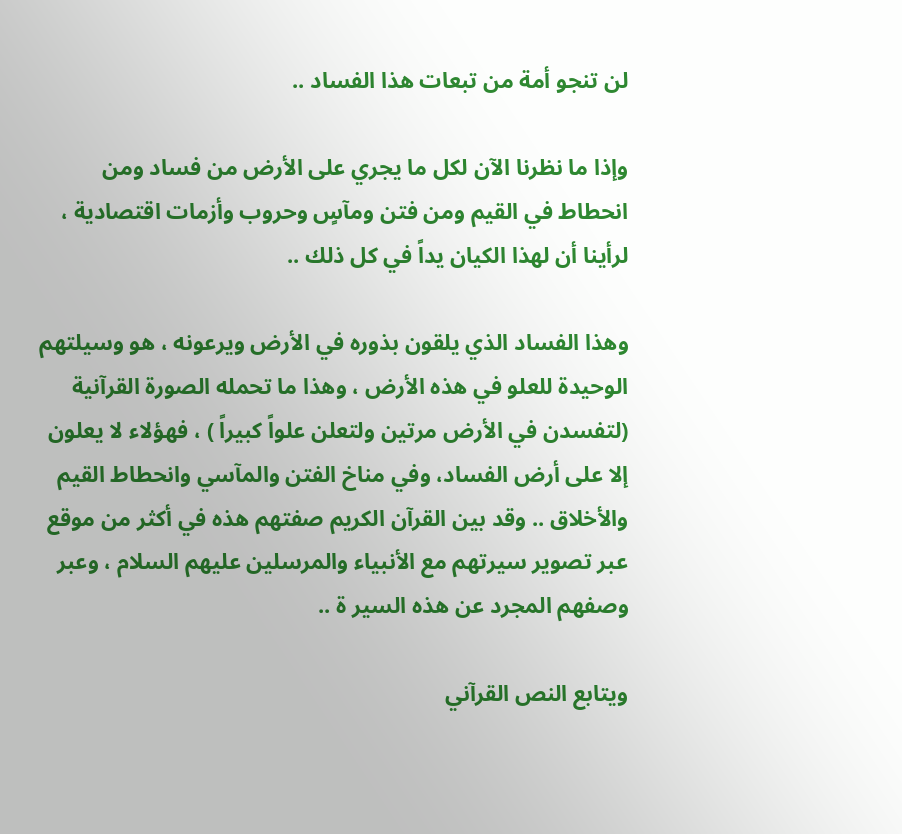لن تنجو أمة من تبعات هذا الفساد ..

وإذا ما نظرنا الآن لكل ما يجري على الأرض من فساد ومن انحطاط في القيم ومن فتن ومآسٍ وحروب وأزمات اقتصادية ، لرأينا أن لهذا الكيان يداً في كل ذلك ..

وهذا الفساد الذي يلقون بذوره في الأرض ويرعونه ، هو وسيلتهم الوحيدة للعلو في هذه الأرض ، وهذا ما تحمله الصورة القرآنية (لتفسدن في الأرض مرتين ولتعلن علواً كبيراً ) ، فهؤلاء لا يعلون إلا على أرض الفساد، وفي مناخ الفتن والمآسي وانحطاط القيم والأخلاق .. وقد بين القرآن الكريم صفتهم هذه في أكثر من موقع عبر تصوير سيرتهم مع الأنبياء والمرسلين عليهم السلام ، وعبر وصفهم المجرد عن هذه السير ة ..

ويتابع النص القرآني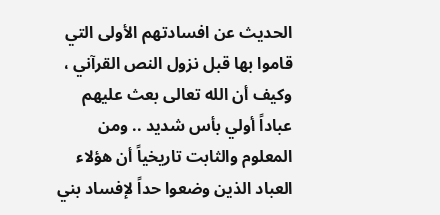الحديث عن افسادتهم الأولى التي قاموا بها قبل نزول النص القرآني ، وكيف أن الله تعالى بعث عليهم عباداً أولي بأس شديد .. ومن المعلوم والثابت تاريخياً أن هؤلاء العباد الذين وضعوا حداً لإفساد بني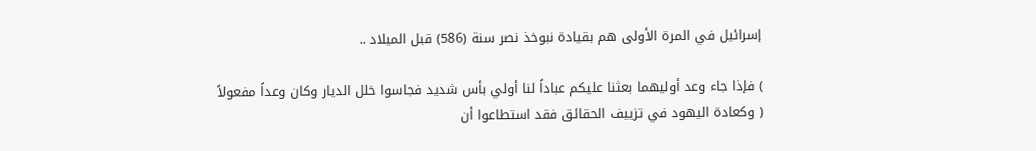إسرائيل في المرة الأولى هم بقيادة نبوخذ نصر سنة (586) قبل الميلاد ..

) فإذا جاء وعد أوليهما بعثنا عليكم عباداً لنا أولي بأس شديد فجاسوا خلل الديار وكان وعداً مفعولاً ( وكعادة اليهود في تزييف الحقائق فقد استطاعوا أن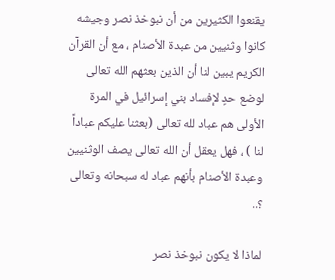يقنعوا الكثيرين من أن نبوخذ نصر وجيشه كانوا وثنيين من عبدة الأصنام ، مع أن القرآن الكريم يبين لنا أن الذين بعثهم الله تعالى لوضع حدٍ لإفساد بني إسرائيل في المرة الأولى هم عباد لله تعالى (بعثنا عليكم عباداً لنا ) ، فهل يعقل أن الله تعالى يصف الوثنيين وعبدة الأصنام بأنهم عباد له سبحانه وتعالى ؟..

لماذا لا يكون نبوخذ نصر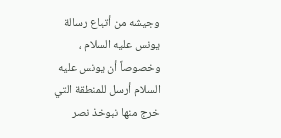وجيشه من أتباع رسالة يونس عليه السلام ، وخصوصاً أن يونس عليه السلام أرسل للمنطقة التي خرج منها نبوخذ نصر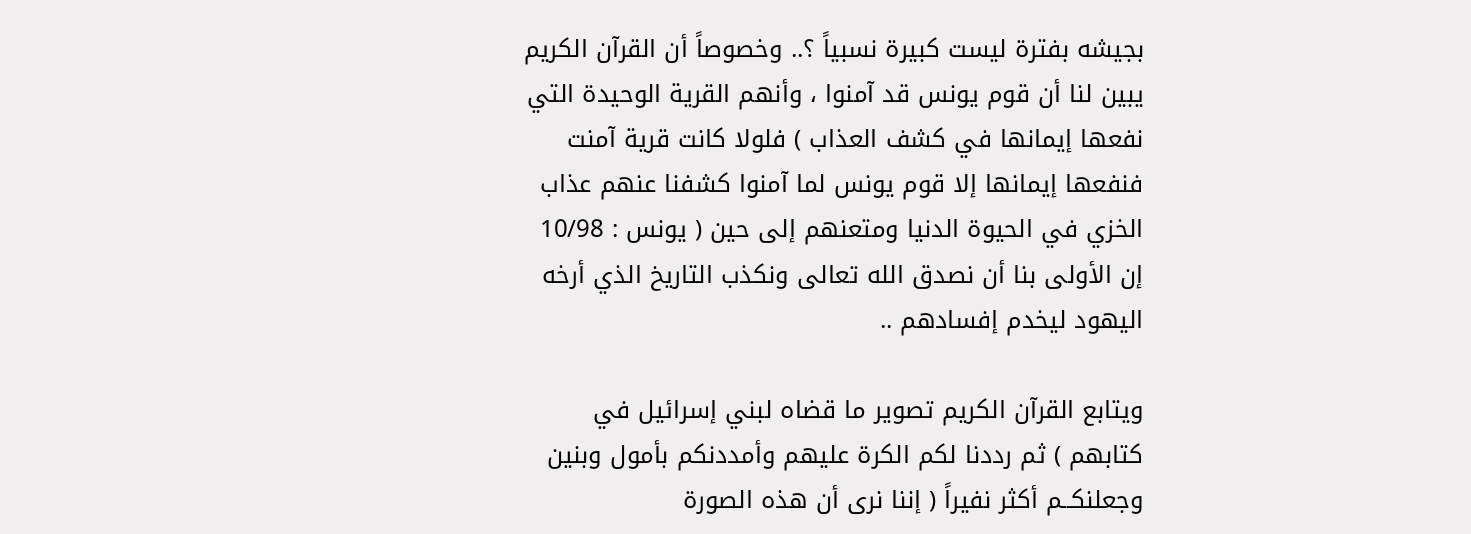بجيشه بفترة ليست كبيرة نسبياً ؟.. وخصوصاً أن القرآن الكريم يبين لنا أن قوم يونس قد آمنوا ، وأنهم القرية الوحيدة التي نفعها إيمانها في كشف العذاب ) فلولا كانت قرية آمنت فنفعها إيمانها إلا قوم يونس لما آمنوا كشفنا عنهم عذاب الخزي في الحيوة الدنيا ومتعنهم إلى حين ( يونس : 10/98 إن الأولى بنا أن نصدق الله تعالى ونكذب التاريخ الذي أرخه اليهود ليخدم إفسادهم ..

ويتابع القرآن الكريم تصوير ما قضاه لبني إسرائيل في كتابهم ) ثم رددنا لكم الكرة عليهم وأمددنكم بأمول وبنين وجعلنكــم أكثر نفيراً ( إننا نرى أن هذه الصورة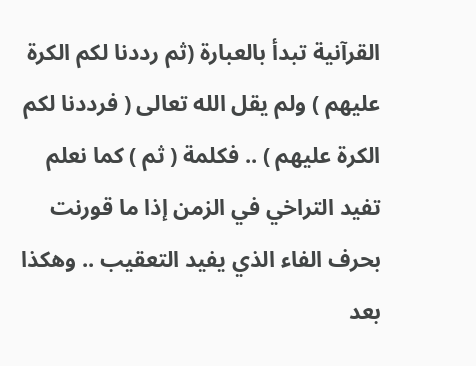القرآنية تبدأ بالعبارة (ثم رددنا لكم الكرة عليهم ) ولم يقل الله تعالى ( فرددنا لكم الكرة عليهم ) .. فكلمة ( ثم ) كما نعلم تفيد التراخي في الزمن إذا ما قورنت بحرف الفاء الذي يفيد التعقيب .. وهكذا بعد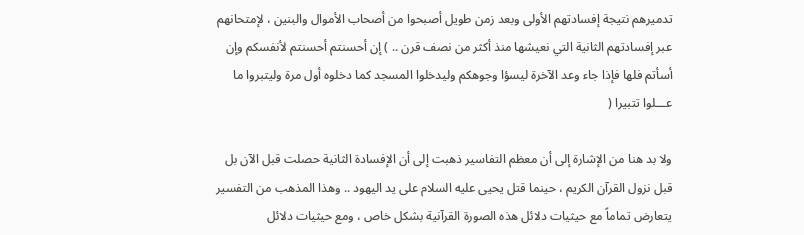تدميرهم نتيجة إفسادتهم الأولى وبعد زمن طويل أصبحوا من أصحاب الأموال والبنين ، لإمتحانهم عبر إفسادتهم الثانية التي نعيشها منذ أكثر من نصف قرن .. ) إن أحسنتم أحسنتم لأنفسكم وإن أسأتم فلها فإذا جاء وعد الآخرة ليسؤا وجوهكم وليدخلوا المسجد كما دخلوه أول مرة وليتبروا ما عـــلوا تتبيرا (

ولا بد هنا من الإشارة إلى أن معظم التفاسير ذهبت إلى أن الإفسادة الثانية حصلت قبل الآن بل قبل نزول القرآن الكريم ، حينما قتل يحيى عليه السلام على يد اليهود .. وهذا المذهب من التفسير يتعارض تماماً مع حيثيات دلائل هذه الصورة القرآنية بشكل خاص ، ومع حيثيات دلائل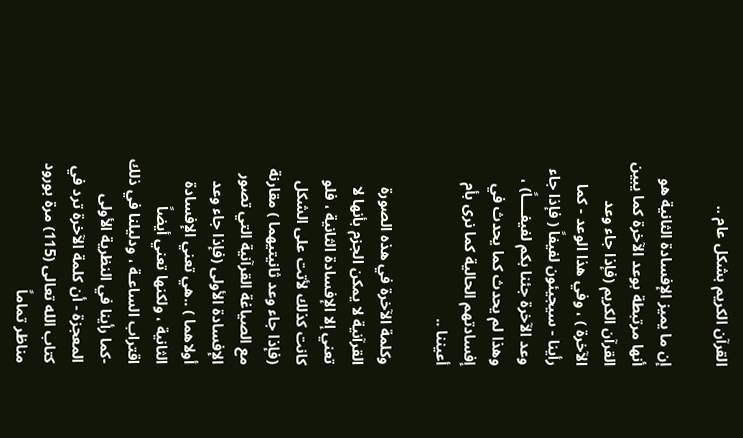القرآن الكريم بشكل عام ..

إن ما يميز الإفسادة الثانية هو أنها مرتبطة بوعد الآخرة كما يبين القرآن الكريم (فإذا جاء وعد الآخرة ) ، وفي هذا الوعد - كما رأينا - سيجيئون لفيفاً ( فإذا جاء وعد الآخرة جئنا بكم لفيفــــاً) ، وهذا لم يحدث كما يحدث في إفسادتهم الحالية كما نرى بأم أعيننا ..

وكلمة الآخرة في هذه الصورة القرآنية لا يمكن الجزم بأنها لا تعني إلا الإفسادة الثانية ، فلو كانت كذلك لأتت على الشكل (فإذا جاء وعد ثانيتيهما ) مقارنة مع الصياغة القرآنية التي تصور الإفسادة الأولى (فإذا جاء وعد أولاهما ) ..هي تعني الإفسادة الثانية ، ولكنها تعني أيضاً اقتراب الساعـة ، ودليلنا في ذلك -كما رأينا في النظرية الأولى المعجزة - أن كلمة الآخرة ترد في كتاب الله تعالى (115) مرة بورود مناظر تماماً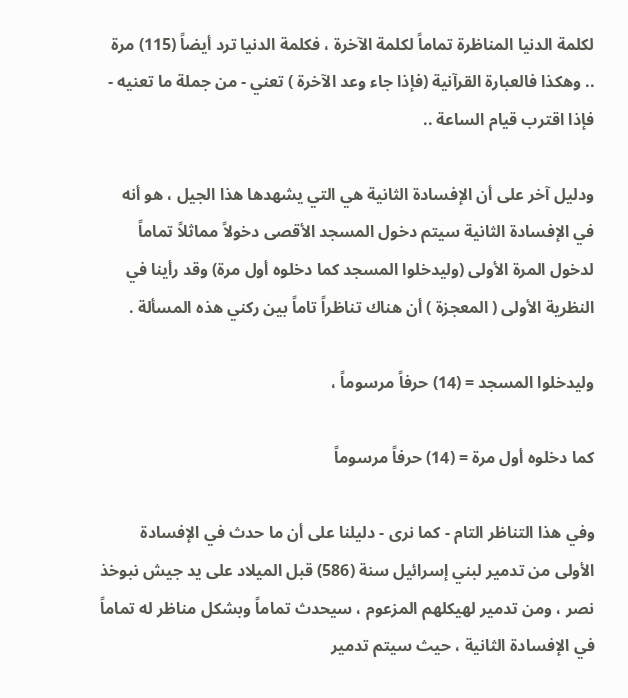لكلمة الدنيا المناظرة تماماً لكلمة الآخرة ، فكلمة الدنيا ترد أيضاً (115) مرة .. وهكذا فالعبارة القرآنية (فإذا جاء وعد الآخرة ) تعني - من جملة ما تعنيه - فإذا اقترب قيام الساعة ..

ودليل آخر على أن الإفسادة الثانية هي التي يشهدها هذا الجيل ، هو أنه في الإفسادة الثانية سيتم دخول المسجد الأقصى دخولاً مماثلاً تماماً لدخول المرة الأولى (وليدخلوا المسجد كما دخلوه أول مرة) وقد رأينا في النظرية الأولى ( المعجزة ) أن هناك تناظراً تاماً بين ركني هذه المسألة .

وليدخلوا المسجد = (14) حرفاً مرسوماً ،

كما دخلوه أول مرة = (14) حرفاً مرسوماً

وفي هذا التناظر التام - كما نرى - دليلنا على أن ما حدث في الإفسادة الأولى من تدمير لبني إسرائيل سنة (586) قبل الميلاد على يد جيش نبوخذ نصر ، ومن تدمير لهيكلهم المزعوم ، سيحدث تماماً وبشكل مناظر له تماماً في الإفسادة الثانية ، حيث سيتم تدمير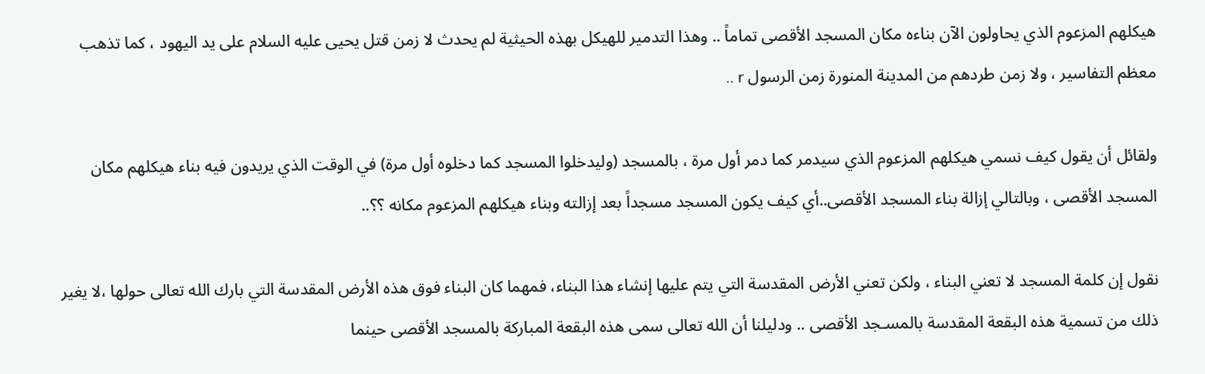هيكلهم المزعوم الذي يحاولون الآن بناءه مكان المسجد الأقصى تماماً .. وهذا التدمير للهيكل بهذه الحيثية لم يحدث لا زمن قتل يحيى عليه السلام على يد اليهود ، كما تذهب معظم التفاسير ، ولا زمن طردهم من المدينة المنورة زمن الرسول r ..

ولقائل أن يقول كيف نسمي هيكلهم المزعوم الذي سيدمر كما دمر أول مرة ، بالمسجد (وليدخلوا المسجد كما دخلوه أول مرة) في الوقت الذي يريدون فيه بناء هيكلهم مكان المسجد الأقصى ، وبالتالي إزالة بناء المسجد الأقصى..أي كيف يكون المسجد مسجداً بعد إزالته وبناء هيكلهم المزعوم مكانه ؟؟..

نقول إن كلمة المسجد لا تعني البناء ، ولكن تعني الأرض المقدسة التي يتم عليها إنشاء هذا البناء، فمهما كان البناء فوق هذه الأرض المقدسة التي بارك الله تعالى حولها ،لا يغير ذلك من تسمية هذه البقعة المقدسة بالمسـجد الأقصى .. ودليلنا أن الله تعالى سمى هذه البقعة المباركة بالمسجد الأقصى حينما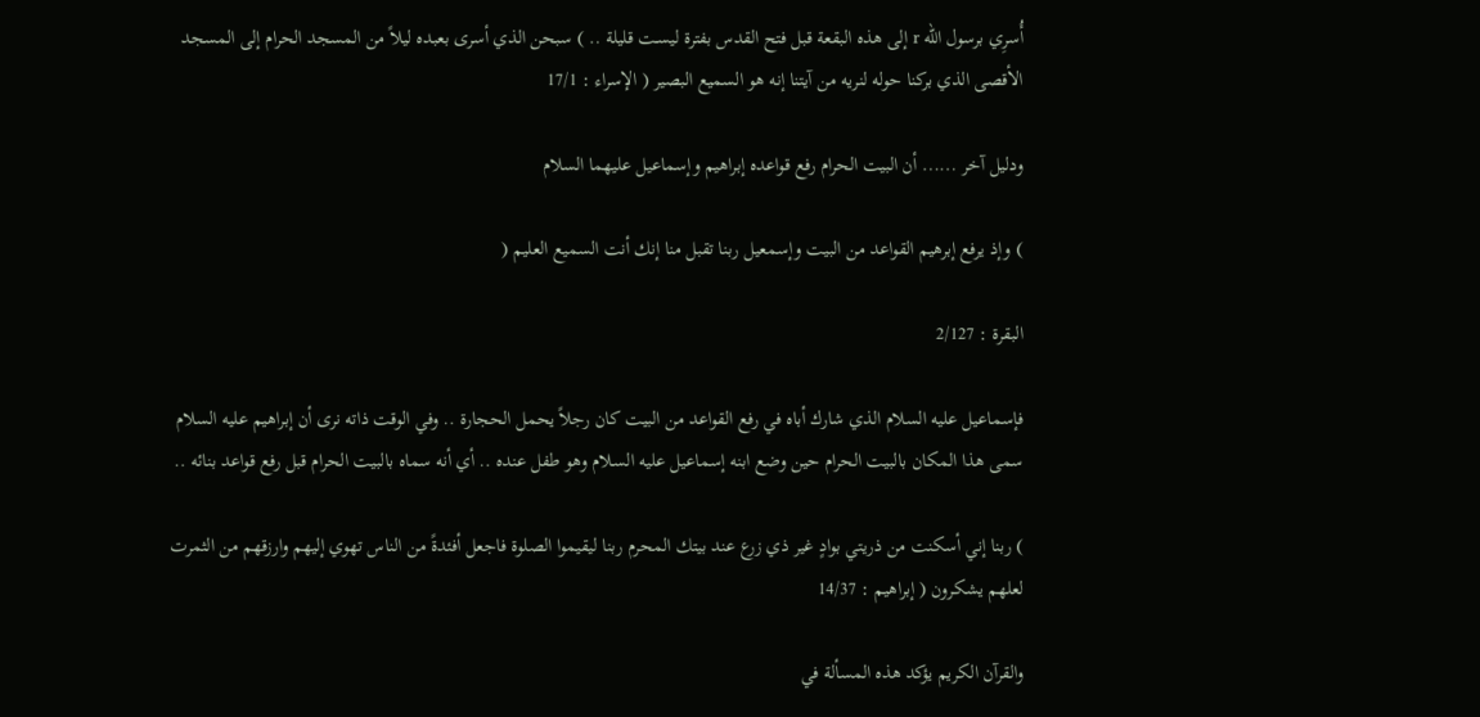أُسرِي برسول الله r إلى هذه البقعة قبل فتح القدس بفترة ليسـت قليلة .. ) سبحن الذي أسرى بعبده ليلاً من المسجد الحرام إلى المسجد الأقصى الذي بركنا حوله لنريه من آيتنا إنه هو السميع البصير ( الإسراء : 17/1

ودليل آخر ...... أن البيت الحرام رفع قواعده إبراهيم وإسماعيل عليهما السلام

) وإذ يرفع إبرهيم القواعد من البيت وإسمعيل ربنا تقبل منا إنك أنت السميع العليم (

البقرة : 2/127

فإسماعيل عليه السلام الذي شارك أباه في رفع القواعد من البيت كان رجلاً يحمل الحجارة .. وفي الوقت ذاته نرى أن إبراهيم عليه السلام سمى هذا المكان بالبيت الحرام حين وضع ابنه إسماعيل عليه السـلام وهو طفل عنده .. أي أنه سماه بالبيت الحرام قبل رفع قواعد بنائه ..

) ربنا إني أسكنت من ذريتي بوادٍ غير ذي زرع عند بيتك المحرم ربنا ليقيموا الصلوة فاجعل أفئدةً من الناس تهوي إليهم وارزقهم من الثمرت لعلهم يشكرون ( إبراهيم : 14/37

والقرآن الكريم يؤكد هذه المسألة في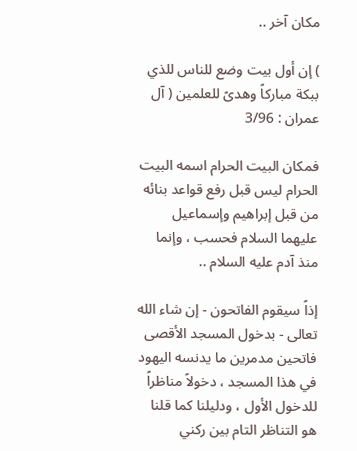مكان آخر ..

) إن أول بيت وضع للناس للذي ببكة مباركاً وهدىً للعلمين ( آل عمران : 3/96

فمكان البيت الحرام اسمه البيت الحرام ليس قبل رفع قواعد بنائه من قبل إبراهيم وإسماعيل عليهما السلام فحسب ، وإنما منذ آدم عليه السلام ..

إذاً سيقوم الفاتحون - إن شاء الله تعالى - بدخول المسجد الأقصى فاتحين مدمرين ما يدنسه اليهود في هذا المسجد ، دخولاً مناظراً للدخول الأول ، ودليلنا كما قلنا هو التناظر التام بين ركني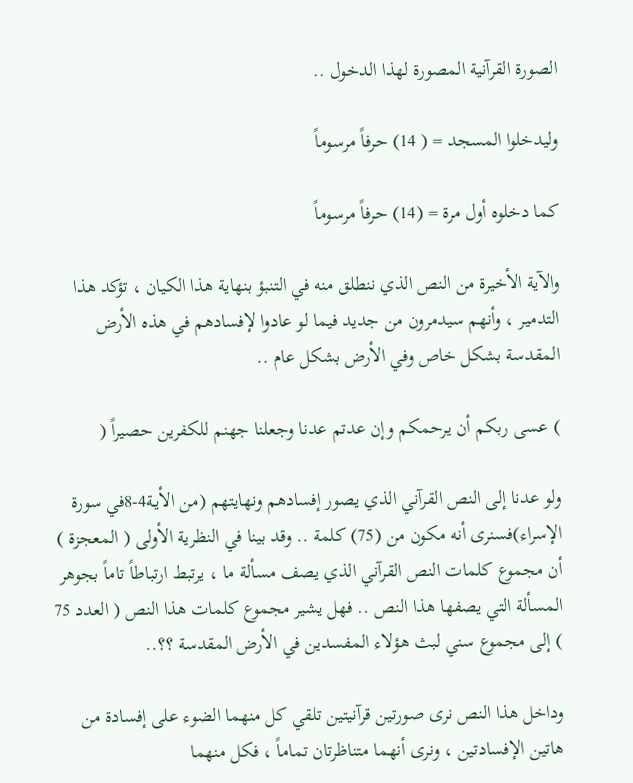الصورة القرآنية المصورة لهذا الدخول ..

وليدخلوا المسجد = ( 14) حرفاً مرسوماً

كما دخلوه أول مرة = (14) حرفاً مرسوماً

والآية الأخيرة من النص الذي ننطلق منه في التنبؤ بنهاية هذا الكيان ، تؤكد هذا التدمير ، وأنهم سيدمرون من جديد فيما لو عادوا لإفسادهم في هذه الأرض المقدسة بشكل خاص وفي الأرض بشكل عام ..

) عسى ربكم أن يرحمكم وإن عدتم عدنا وجعلنا جهنم للكفرين حصيراً (

ولو عدنا إلى النص القرآني الذي يصور إفسادهم ونهايتهم (من الأيـة4-8في سورة الإسراء)فسنرى أنه مكون من (75) كلمة .. وقد بينا في النظرية الأولى ( المعجزة ) أن مجموع كلمات النص القرآني الذي يصف مسألة ما ، يرتبط ارتباطاً تاماً بجوهر المسألة التي يصفها هذا النص .. فهل يشير مجموع كلمات هذا النص ( العدد 75 ) إلى مجموع سني لبث هؤلاء المفسدين في الأرض المقدسة ؟؟..

وداخل هذا النص نرى صورتين قرآنيتين تلقي كل منهما الضوء على إفسادة من هاتين الإفسادتين ، ونرى أنهما متناظرتان تماماً ، فكل منهما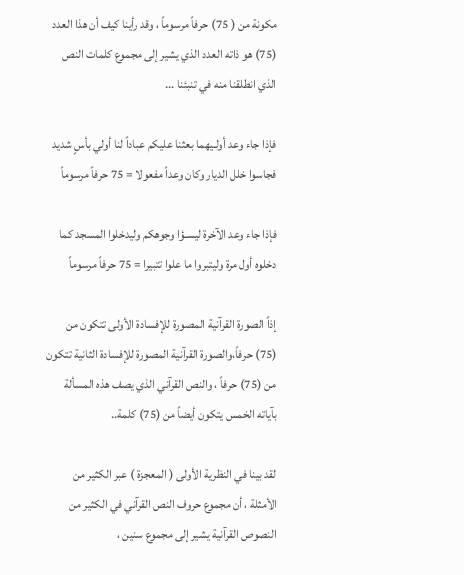مكونة من ( 75) حرفاً مرسوماً ، وقد رأينا كيف أن هذا العدد (75) هو ذاته العدد الذي يشير إلى مجموع كلمات النص الذي انطلقنا منه في تنبئنا ...

فإذا جاء وعد أولـيهما بعثنا عليكم عباداً لنا أولي بأسٍ شديد فجاسوا خلل الديار وكان وعداً مفعولا = 75 حرفاً مرسوماً

فإذا جاء وعد الآخرة ليسـؤا وجوهكم وليدخلوا المسجد كما دخلوه أول مرة وليتبروا ما علوا تتبيرا = 75 حرفاً مرسوماً

إذاً الصورة القرآنية المصورة للإفسادة الأولى تتكون من (75) حرفاً،والصورة القرآنية المصورة للإفسادة الثانية تتكون من (75) حرفاً ، والنص القرآني الذي يصف هذه المسألة بآياته الخمس يتكون أيضاً من (75) كلمة..

لقد بينا في النظرية الأولى ( المعجزة ) عبر الكثير من الأمثلة ، أن مجموع حروف النص القرآني في الكثير من النصوص القرآنية يشير إلى مجموع سنين ،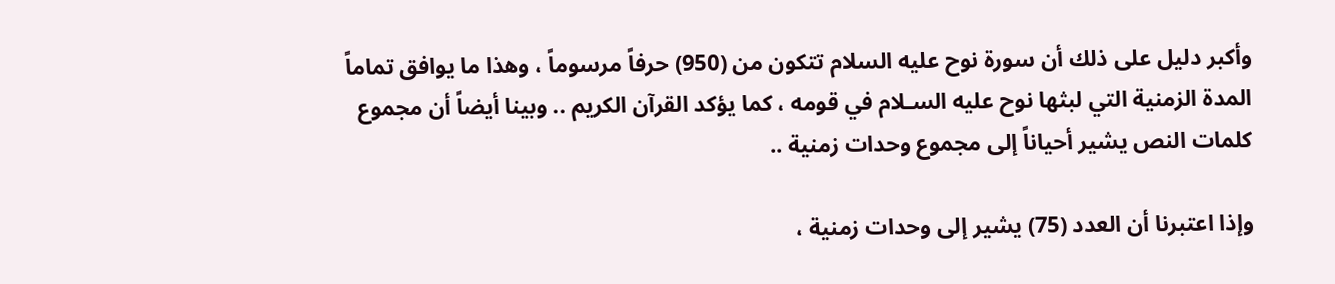وأكبر دليل على ذلك أن سورة نوح عليه السلام تتكون من (950) حرفاً مرسوماً ، وهذا ما يوافق تماماً المدة الزمنية التي لبثها نوح عليه السـلام في قومه ، كما يؤكد القرآن الكريم .. وبينا أيضاً أن مجموع كلمات النص يشير أحياناً إلى مجموع وحدات زمنية ..

وإذا اعتبرنا أن العدد (75) يشير إلى وحدات زمنية ،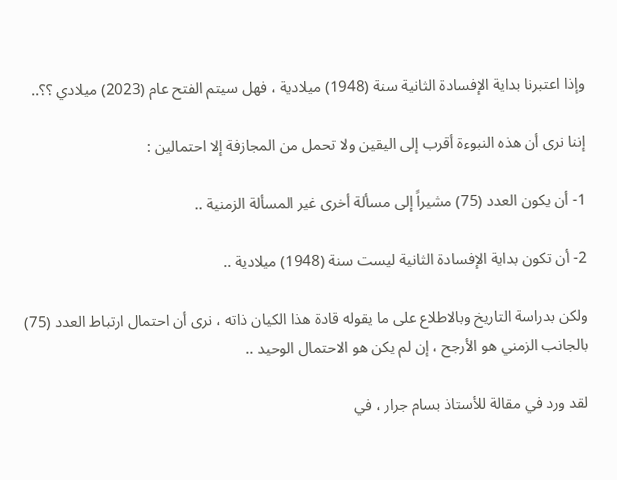وإذا اعتبرنا بداية الإفسادة الثانية سنة (1948) ميلادية ، فهل سيتم الفتح عام (2023) ميلادي ؟؟..

إننا نرى أن هذه النبوءة أقرب إلى اليقين ولا تحمل من المجازفة إلا احتمالين :

1- أن يكون العدد (75) مشيراً إلى مسألة أخرى غير المسألة الزمنية ..

2- أن تكون بداية الإفسادة الثانية ليست سنة (1948) ميلادية ..

ولكن بدراسة التاريخ وبالاطلاع على ما يقوله قادة هذا الكيان ذاته ، نرى أن احتمال ارتباط العدد (75) بالجانب الزمني هو الأرجح ، إن لم يكن هو الاحتمال الوحيد ..

لقد ورد في مقالة للأستاذ بسام جرار ، في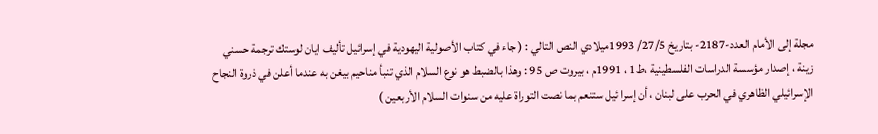مجلة إلى الأمام العدد-2187- بتاريخ 27/5/ 1993ميلادي النص التالي : ( جاء في كتاب الأصولية اليهودية في إسرائيل تأليف ايان لوستك ترجمة حسني زينة ، إصدار مؤسسة الدراسات الفلسطينية ،ط1 ، 1991م ، بيروت ص 95 : وهذا بالضبط هو نوع السلام الذي تنبأ مناحيم بيغن به عندما أعلن في ذروة النجاح الإسرائيلي الظاهري في الحرب على لبنان ، أن إسرا ئيل ستنعم بما نصت التوراة عليه من سنوات السلام الأربعين )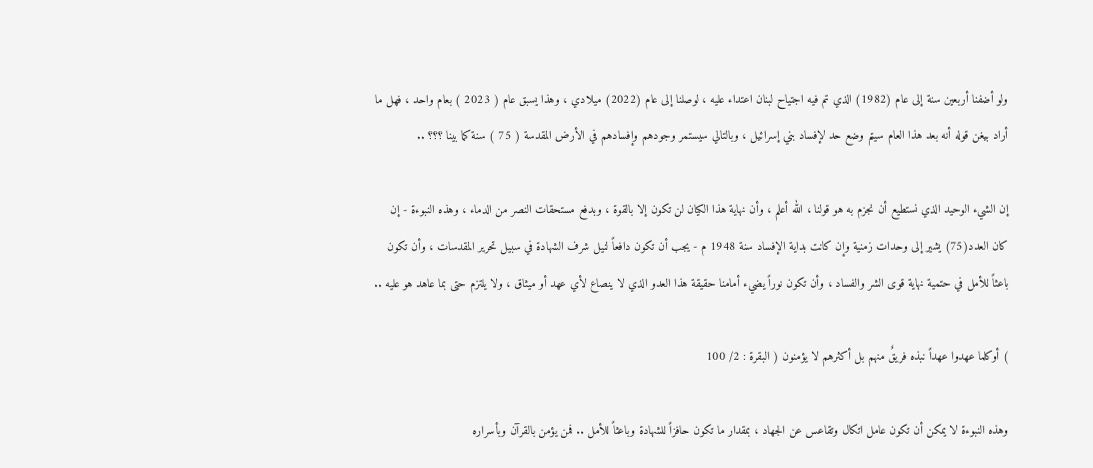ولو أضفنا أربعين سنة إلى عام (1982) الذي تم فيه اجتياح لبنان اعتداء عليه ، لوصلنا إلى عام (2022) ميلادي ، وهذا يسبق عام ( 2023 ) بعام واحد ، فهل ما أراد بيغن قوله أنه بعد هذا العام سيتم وضع حد لإفساد بني إسرائيل ، وبالتالي سيستمر وجودهم وإفسادهم في الأرض المقدسة ( 75 ) سنة كما بينا ؟؟؟ ..

إن الشيء الوحيد الذي نستطيع أن نجزم به هو قولنا ، الله أعلم ، وأن نهاية هذا الكيان لن تكون إلا بالقوة ، وبدفع مستحقات النصر من الدماء ، وهذه النبوءة - إن كان العدد(75) يشير إلى وحدات زمنية وإن كانت بداية الإفساد سنة 1948 م - يجب أن تكون دافعاً لنيل شرف الشهادة في سبيل تحرير المقدسات ، وأن تكون باعثاً للأمل في حتمية نهاية قوى الشر والفساد ، وأن تكون نوراً يضيء أمامنا حقيقة هذا العدو الذي لا ينصاع لأي عهد أو ميثاق ، ولا يلتزم حتى بما عاهد هو عليه ..

) أوكلما عهدوا عهداً نبذه فريقٌ منهم بل أكثرهم لا يؤمنون ( البقرة : 2/ 100

وهذه النبوءة لا يمكن أن تكون عامل اتكال وتقاعس عن الجهاد ، بمقدار ما تكون حافزاً للشهادة وباعثاً للأمل .. فمن يؤمن بالقرآن وبأسراره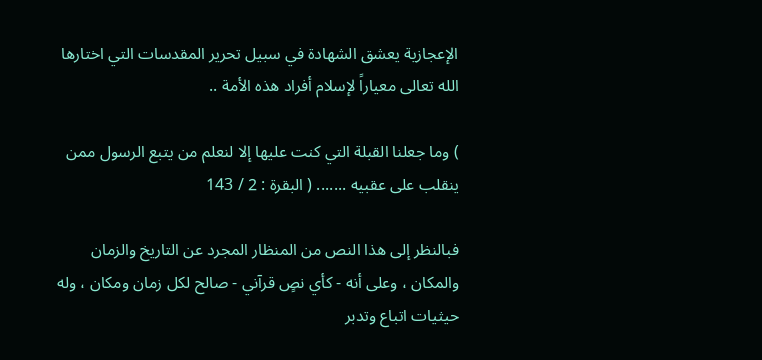الإعجازية يعشق الشهادة في سبيل تحرير المقدسات التي اختارها الله تعالى معياراً لإسلام أفراد هذه الأمة ..

) وما جعلنا القبلة التي كنت عليها إلا لنعلم من يتبع الرسول ممن ينقلب على عقبيه ....... ( البقرة : 2 / 143

فبالنظر إلى هذا النص من المنظار المجرد عن التاريخ والزمان والمكان ، وعلى أنه - كأي نصٍ قرآني - صالح لكل زمان ومكان ، وله حيثيات اتباع وتدبر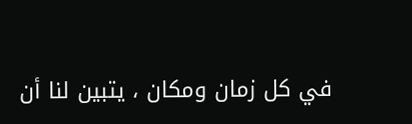في كل زمان ومكان ، يتبين لنا أن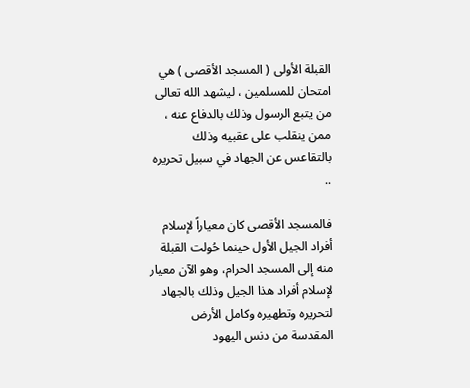القبلة الأولى ( المسجد الأقصى ) هي امتحان للمسلمين ، ليشهد الله تعالى من يتبع الرسول وذلك بالدفاع عنه ، ممن ينقلب على عقبيه وذلك بالتقاعس عن الجهاد في سبيل تحريره ..

فالمسجد الأقصى كان معياراً لإسلام أفراد الجيل الأول حينما حُولت القبلة منه إلى المسجد الحرام، وهو الآن معيار لإسلام أفراد هذا الجيل وذلك بالجهاد لتحريره وتطهيره وكامل الأرض المقدسة من دنس اليهود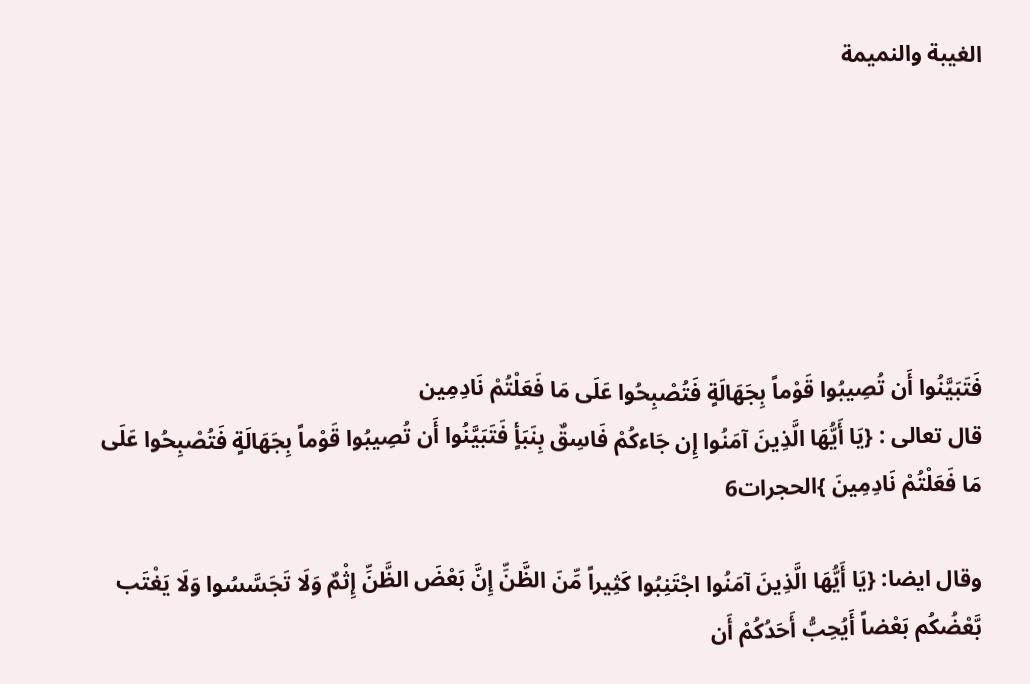الغيبة والنميمة






فَتَبَيَّنُوا أَن تُصِيبُوا قَوْماً بِجَهَالَةٍ فَتُصْبِحُوا عَلَى مَا فَعَلْتُمْ نَادِمِين
قال تعالى : {يَا أَيُّهَا الَّذِينَ آمَنُوا إِن جَاءكُمْ فَاسِقٌ بِنَبَأٍ فَتَبَيَّنُوا أَن تُصِيبُوا قَوْماً بِجَهَالَةٍ فَتُصْبِحُوا عَلَى مَا فَعَلْتُمْ نَادِمِينَ }الحجرات6

وقال ايضا: {يَا أَيُّهَا الَّذِينَ آمَنُوا اجْتَنِبُوا كَثِيراً مِّنَ الظَّنِّ إِنَّ بَعْضَ الظَّنِّ إِثْمٌ وَلَا تَجَسَّسُوا وَلَا يَغْتَب بَّعْضُكُم بَعْضاً أَيُحِبُّ أَحَدُكُمْ أَن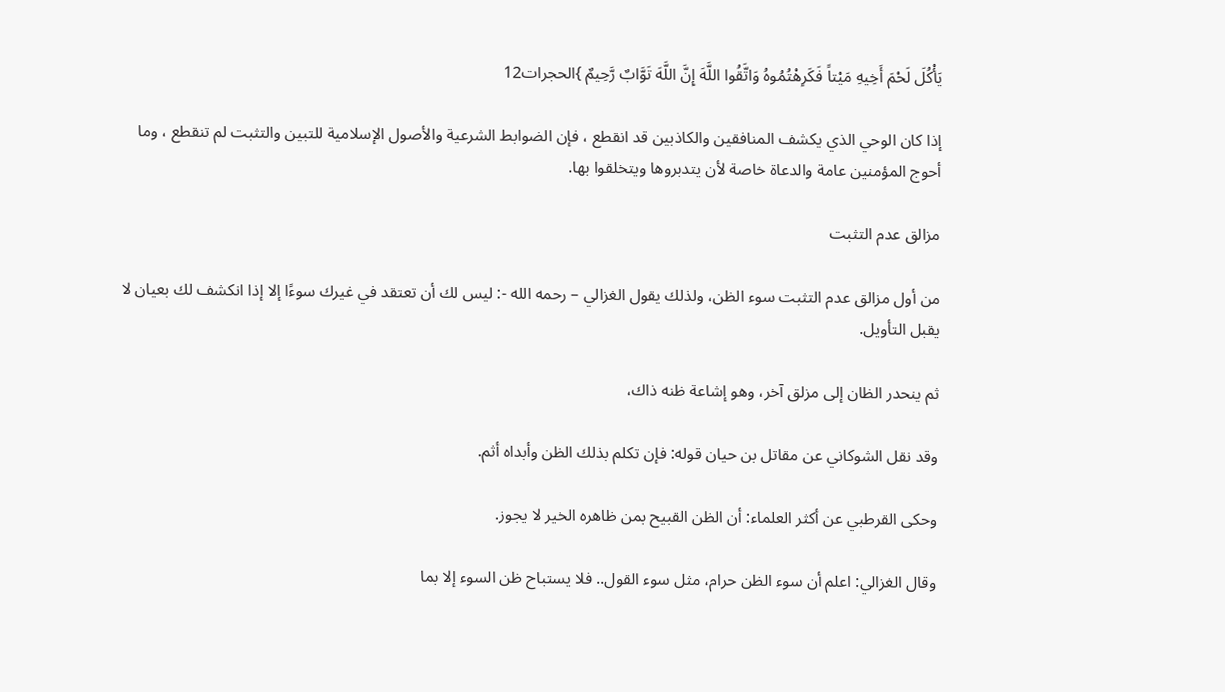يَأْكُلَ لَحْمَ أَخِيهِ مَيْتاً فَكَرِهْتُمُوهُ وَاتَّقُوا اللَّهَ إِنَّ اللَّهَ تَوَّابٌ رَّحِيمٌ }الحجرات12

إذا كان الوحي الذي يكشف المنافقين والكاذبين قد انقطع ، فإن الضوابط الشرعية والأصول الإسلامية للتبين والتثبت لم تنقطع ، وما أحوج المؤمنين عامة والدعاة خاصة لأن يتدبروها ويتخلقوا بها.

مزالق عدم التثبت

من أول مزالق عدم التثبت سوء الظن، ولذلك يقول الغزالي – رحمه الله -: ليس لك أن تعتقد في غيرك سوءًا إلا إذا انكشف لك بعيان لا يقبل التأويل.

ثم ينحدر الظان إلى مزلق آخر، وهو إشاعة ظنه ذاك،

وقد نقل الشوكاني عن مقاتل بن حيان قوله: فإن تكلم بذلك الظن وأبداه أثم.

وحكى القرطبي عن أكثر العلماء: أن الظن القبيح بمن ظاهره الخير لا يجوز.

وقال الغزالي: اعلم أن سوء الظن حرام، مثل سوء القول.. فلا يستباح ظن السوء إلا بما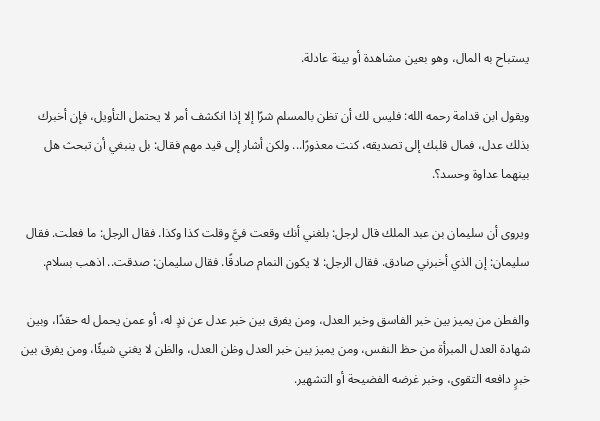يستباح به المال، وهو بعين مشاهدة أو بينة عادلة.

ويقول ابن قدامة رحمه الله: فليس لك أن تظن بالمسلم شرًا إلا إذا انكشف أمر لا يحتمل التأويل، فإن أخبرك بذلك عدل، فمال قلبك إلى تصديقه، كنت معذورًا... ولكن أشار إلى قيد مهم فقال: بل ينبغي أن تبحث هل بينهما عداوة وحسد؟.

ويروى أن سليمان بن عبد الملك قال لرجل: بلغني أنك وقعت فيَّ وقلت كذا وكذا. فقال الرجل: ما فعلت. فقال سليمان: إن الذي أخبرني صادق. فقال الرجل: لا يكون النمام صادقًا. فقال سليمان: صدقت.. اذهب بسلام.

والفطن من يميز بين خبر الفاسق وخبر العدل، ومن يفرق بين خبر عدل عن ندٍ له، أو عمن يحمل له حقدًا، وبين شهادة العدل المبرأة من حظ النفس، ومن يميز بين خبر العدل وظن العدل، والظن لا يغني شيئًا، ومن يفرق بين خبرٍ دافعه التقوى، وخبر غرضه الفضيحة أو التشهير.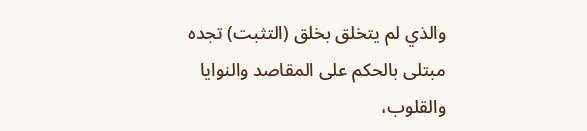والذي لم يتخلق بخلق (التثبت) تجده مبتلى بالحكم على المقاصد والنوايا والقلوب،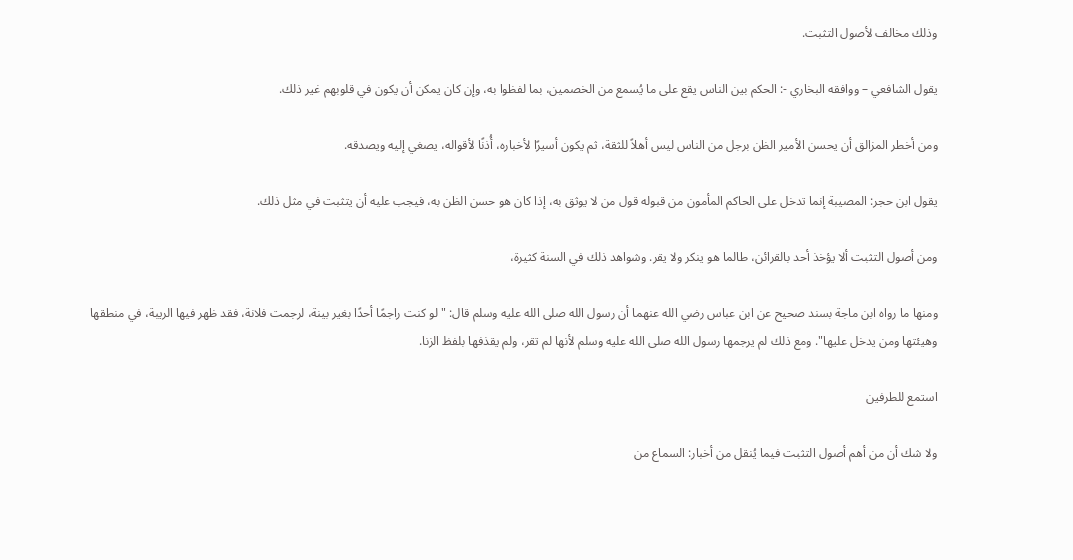وذلك مخالف لأصول التثبت.

يقول الشافعي – ووافقه البخاري -: الحكم بين الناس يقع على ما يُسمع من الخصمين، بما لفظوا به، وإن كان يمكن أن يكون في قلوبهم غير ذلك.

ومن أخطر المزالق أن يحسن الأمير الظن برجل من الناس ليس أهلاً للثقة، ثم يكون أسيرًا لأخباره، أُذنًا لأقواله، يصغي إليه ويصدقه.

يقول ابن حجر: المصيبة إنما تدخل على الحاكم المأمون من قبوله قول من لا يوثق به، إذا كان هو حسن الظن به، فيجب عليه أن يتثبت في مثل ذلك.

ومن أصول التثبت ألا يؤخذ أحد بالقرائن، طالما هو ينكر ولا يقر. وشواهد ذلك في السنة كثيرة،

ومنها ما رواه ابن ماجة بسند صحيح عن ابن عباس رضي الله عنهما أن رسول الله صلى الله عليه وسلم قال: " لو كنت راجمًا أحدًا بغير بينة، لرجمت فلانة، فقد ظهر فيها الريبة، في منطقها وهيئتها ومن يدخل عليها". ومع ذلك لم يرجمها رسول الله صلى الله عليه وسلم لأنها لم تقر، ولم يقذفها بلفظ الزنا.

استمع للطرفين

ولا شك أن من أهم أصول التثبت فيما يُنقل من أخبار: السماع من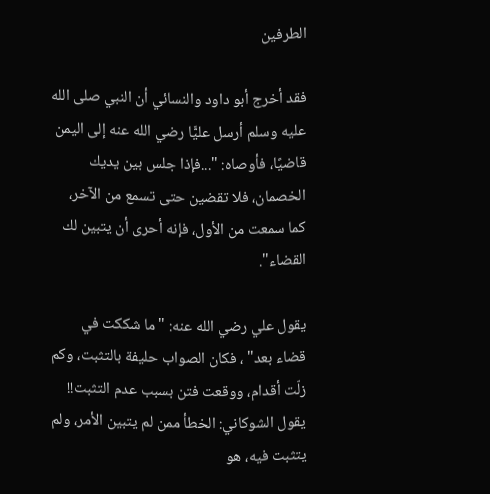الطرفين

فقد أخرج أبو داود والنسائي أن النبي صلى الله عليه وسلم أرسل عليًّا رضي الله عنه إلى اليمن قاضيًا، فأوصاه: "...فإذا جلس بين يديك الخصمان، فلا تقضين حتى تسمع من الآخر، كما سمعت من الأول، فإنه أحرى أن يتبين لك القضاء".

يقول علي رضي الله عنه: "ما شككت في قضاء بعد" ، فكان الصواب حليفة بالتثبت، وكم زلّت أقدام، ووقعت فتن بسبب عدم التثبت!! يقول الشوكاني: الخطأ ممن لم يتبين الأمر، ولم يتثبت فيه، هو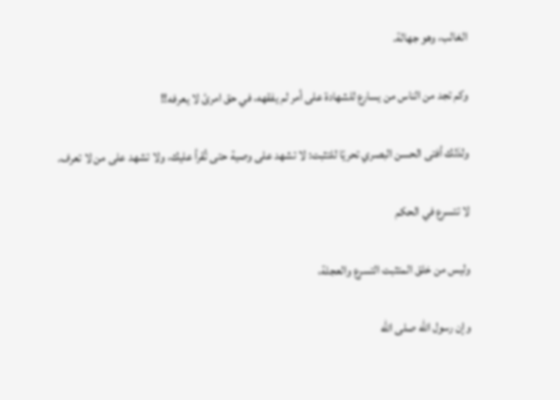الغالب، وهو جهالة.

وكم تجد من الناس من يسارع للشهادة على أمر لم يفقهه، في حق امرئ لا يعرفه!!

ولذلك أفتى الحسن البصري تحريًا للتثبت: لا تشهد على وصية حتى تُقرأ عليك، ولا تشهد على من لا تعرف.

لا تتسرع في الحكم

وليس من خلق المتثبت التسرع والعجلة،

وإن رسول الله صلى الله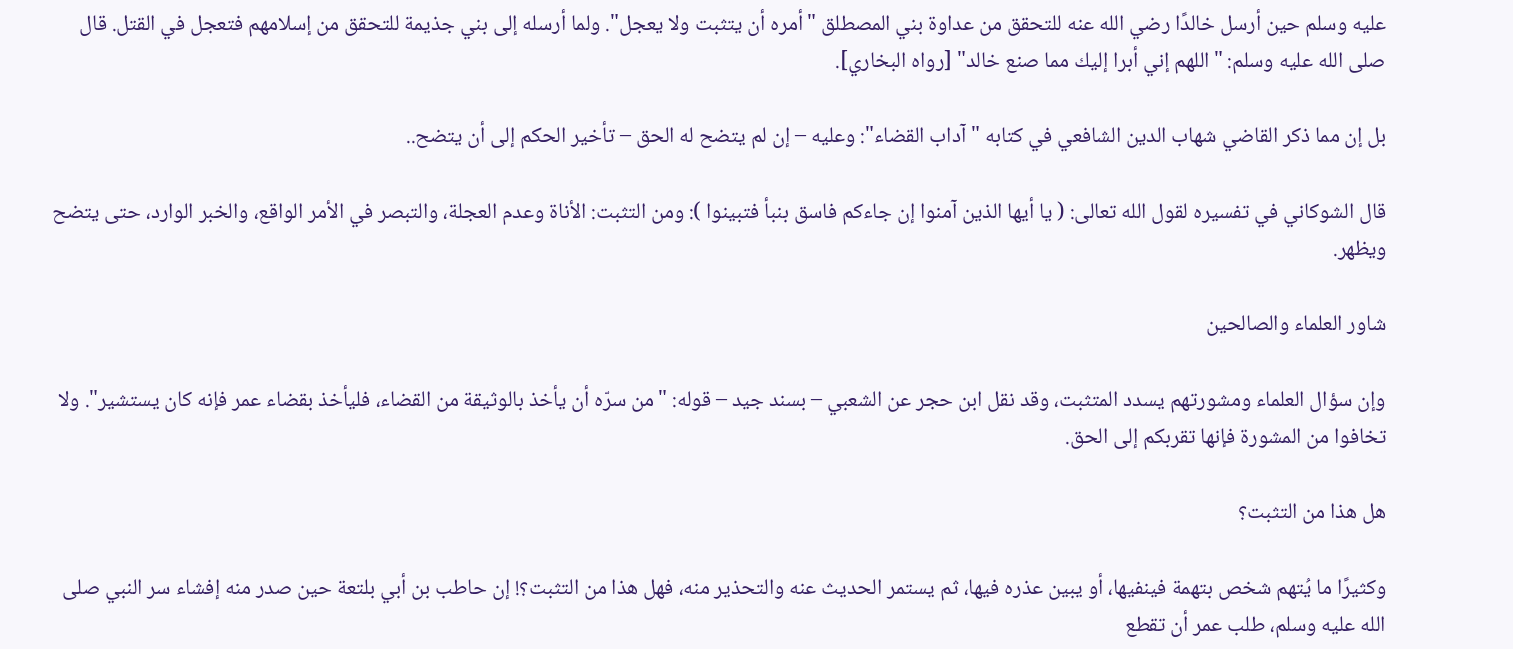عليه وسلم حين أرسل خالدًا رضي الله عنه للتحقق من عداوة بني المصطلق "أمره أن يتثبت ولا يعجل". ولما أرسله إلى بني جذيمة للتحقق من إسلامهم فتعجل في القتل. قال صلى الله عليه وسلم: "اللهم إني أبرا إليك مما صنع خالد" [رواه البخاري].

بل إن مما ذكر القاضي شهاب الدين الشافعي في كتابه "آداب القضاء": وعليه – إن لم يتضح له الحق – تأخير الحكم إلى أن يتضح..

قال الشوكاني في تفسيره لقول الله تعالى: ( يا أيها الذين آمنوا إن جاءكم فاسق بنبأ فتبينوا ): ومن التثبت: الأناة وعدم العجلة، والتبصر في الأمر الواقع، والخبر الوارد، حتى يتضح ويظهر.

شاور العلماء والصالحين

وإن سؤال العلماء ومشورتهم يسدد المتثبت، وقد نقل ابن حجر عن الشعبي – بسند جيد – قوله: "من سرّه أن يأخذ بالوثيقة من القضاء، فليأخذ بقضاء عمر فإنه كان يستشير". ولا تخافوا من المشورة فإنها تقربكم إلى الحق.

هل هذا من التثبت؟

وكثيرًا ما يُتهم شخص بتهمة فينفيها، أو يبين عذره فيها، ثم يستمر الحديث عنه والتحذير منه، فهل هذا من التثبت؟! إن حاطب بن أبي بلتعة حين صدر منه إفشاء سر النبي صلى الله عليه وسلم، طلب عمر أن تقطع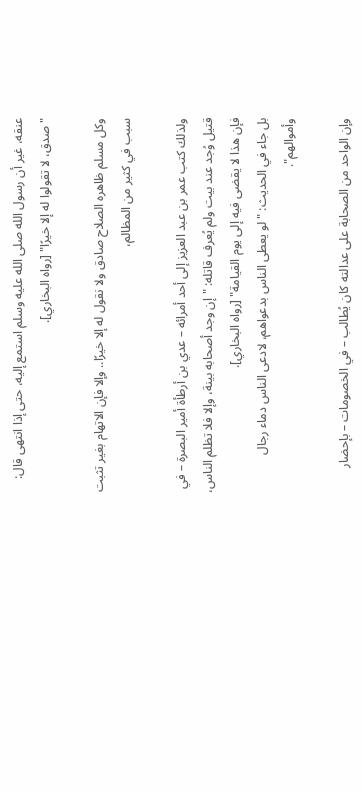عنقه، غير أن رسول الله صلى الله عليه وسلم استمع إليه، حتى إذا انتهى قال: "صدق، لا تقولوا له إلا خيرًا" [رواه البخاري].

وكل مسلم ظاهره الصلاح صادق ولا نقول له إلا خيرًا.. وإلا فإن الاتهام بغير تثبت سبب في كثير من المظالم،

ولذلك كتب عمر بن عبد العزيز إلى أحد أمرائه – عدي بن أرطأة أمير البصرة – في قتيل وُجد عند بيت ولم يُعرف قاتله: "إن وجد أصحابه بينة، وإلا فلا تظلم الناس، فإن هذا لا يقضى فيه إلى يوم القيامة" [رواه البخاري].
بل جاء في الحديث: "لو يعطى الناس بدعواهم، لادعى الناس دماء رجال وأموالهم".

وإن الواحد من الصحابة على عدالته كان يُطالب – في الخصومات – بإحضار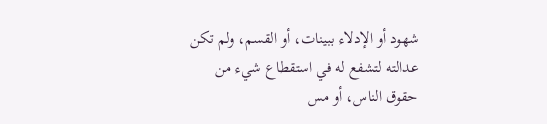شهود أو الإدلاء ببينات، أو القسم، ولم تكن عدالته لتشفع له في استقطاع شيء من حقوق الناس، أو مس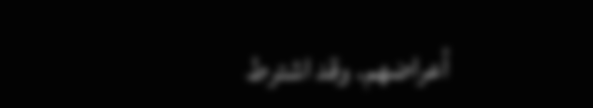أعراضهم. وقد اشترط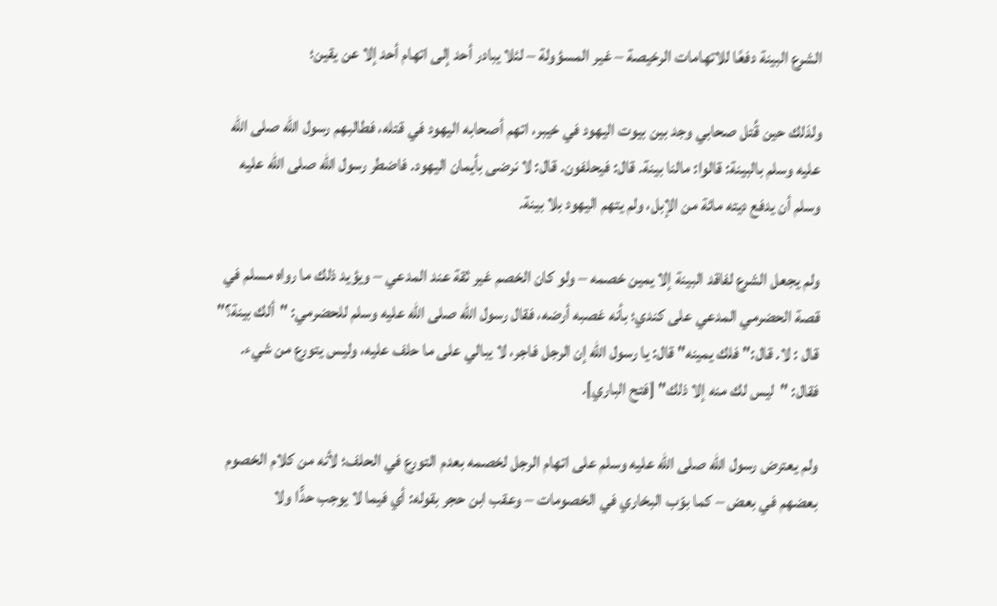الشرع البينة دفعًا للاتهامات الرخيصة – غير المسؤولة – لئلا يبادر أحد إلى اتهام أحد إلا عن يقين؛

ولذلك حين قُتل صحابي وجد بين بيوت اليهود في خيبر، اتهم أصحابه اليهود في قتله، فطالبهم رسول الله صلى الله عليه وسلم بالبينة: قالوا: مالنا بينة. قال: فيحلفون. قال: لا نرضى بأيمان اليهود. فاضطر رسول الله صلى الله عليه وسلم أن يدفع ديته مائة من الإبل، ولم يتهم اليهود بلا بينة.

ولم يجعل الشرع لفاقد البينة إلا يمين خصمه – ولو كان الخصم غير ثقة عند المدعي – ويؤيد ذلك ما رواه مسلم في قصة الحضرمي المدعي على كندي؛ بأنه غصبه أرضه، فقال رسول الله صلى الله عليه وسلم للحضرمي: "ألك بينة؟" قال : لا. قال:"فلك يمينه" قال: يا رسول الله إن الرجل فاجر، لا يبالي على ما حلف عليه، وليس يتورع من شيء. فقال: "ليس لك منه إلا ذلك" [فتح الباري].

ولم يعترض رسول الله صلى الله عليه وسلم على اتهام الرجل لخصمه بعدم التورع في الحلف؛ لأنه من كلام الخصوم بعضهم في بعض – كما بوّب البخاري في الخصومات – وعقب ابن حجر بقوله: أي فيما لا يوجب حدًّا ولا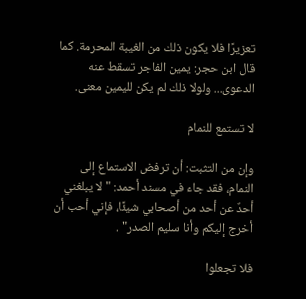تعزيرًا فلا يكون ذلك من الغيبة المحرمة. كما قال ابن حجر: يمين الفاجر تسقط عنه الدعوى... ولولا ذلك لم يكن لليمين معنى.

لا تستمع للنمام

وإن من التثبت: أن ترفض الاستماع إلى النمام، فقد جاء في مسند أحمد: "لا يبلغني أحدٌ عن أحد من أصحابي شيئًا، فإني أحب أن أخرج إليكم وأنا سليم الصدر" .

فلا تجعلوا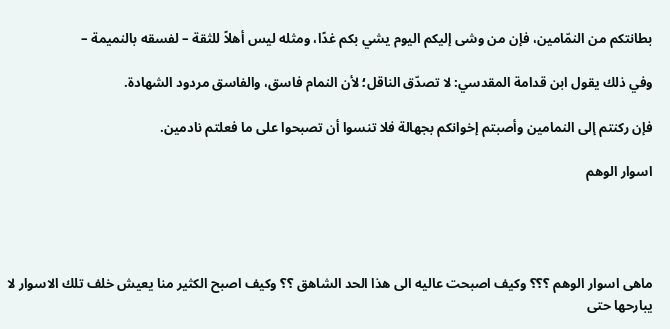بطانتكم من النمّامين، فإن من وشى إليكم اليوم يشي بكم غدًا، ومثله ليس أهلاً للثقة – لفسقه بالنميمة –

وفي ذلك يقول ابن قدامة المقدسي: لا تصدّق الناقل؛ لأن النمام فاسق، والفاسق مردود الشهادة.

فإن ركنتم إلى النمامين وأصبتم إخوانكم بجهالة فلا تنسوا أن تصبحوا على ما فعلتم نادمين.

اسوار الوهم




ماهى اسوار الوهم ؟؟؟ وكيف اصبحت عاليه الى هذا الحد الشاهق ؟؟ وكيف اصبح الكثير منا يعيش خلف تلك الاسوار لا يبارحها حتى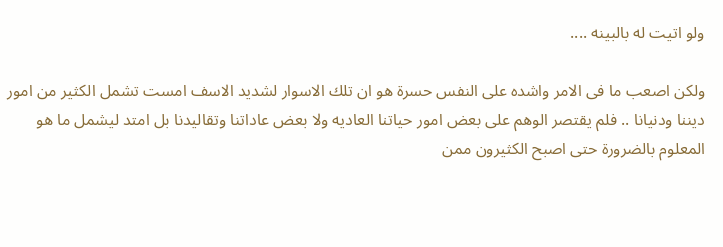ولو اتيت له بالبينه ....

ولكن اصعب ما فى الامر واشده على النفس حسرة هو ان تلك الاسوار لشديد الاسف امست تشمل الكثير من امور ديننا ودنيانا .. فلم يقتصر الوهم على بعض امور حياتنا العاديه ولا بعض عاداتنا وتقاليدنا بل امتد ليشمل ما هو المعلوم بالضرورة حتى اصبح الكثيرون ممن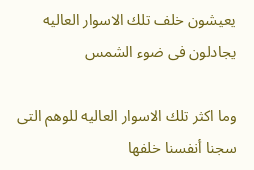يعيشون خلف تلك الاسوار العاليه يجادلون فى ضوء الشمس

وما اكثر تلك الاسوار العاليه للوهم التى سجنا أنفسنا خلفها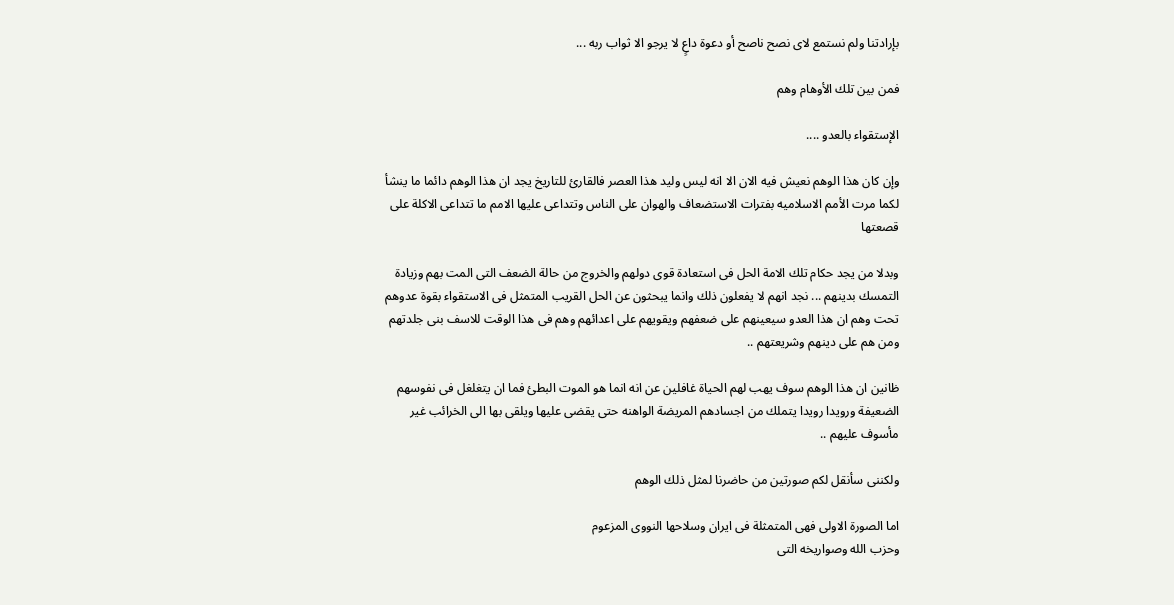بإرادتنا ولم نستمع لاى نصح ناصح أو دعوة داعٍ لا يرجو الا ثواب ربه ...

فمن بين تلك الأوهام وهم

الإستقواء بالعدو ....

وإن كان هذا الوهم نعيش فيه الان الا انه ليس وليد هذا العصر فالقارئ للتاريخ يجد ان هذا الوهم دائما ما ينشأ لكما مرت الأمم الاسلاميه بفترات الاستضعاف والهوان على الناس وتتداعى عليها الامم ما تتداعى الاكلة على قصعتها

وبدلا من يجد حكام تلك الامة الحل فى استعادة قوى دولهم والخروج من حالة الضعف التى المت بهم وزيادة التمسك بدينهم ... نجد انهم لا يفعلون ذلك وانما يبحثون عن الحل القريب المتمثل فى الاستقواء بقوة عدوهم تحت وهم ان هذا العدو سيعينهم على ضعفهم ويقويهم على اعدائهم وهم فى هذا الوقت للاسف بنى جلدتهم ومن هم على دينهم وشريعتهم ..

ظانين ان هذا الوهم سوف يهب لهم الحياة غافلين عن انه انما هو الموت البطئ فما ان يتغلغل فى نفوسهم الضعيفة ورويدا رويدا يتملك من اجسادهم المريضة الواهنه حتى يقضى عليها ويلقى بها الى الخرائب غير مأسوف عليهم ..

ولكننى سأنقل لكم صورتين من حاضرنا لمثل ذلك الوهم

اما الصورة الاولى فهى المتمثلة فى ايران وسلاحها النووى المزعوم
وحزب الله وصواريخه التى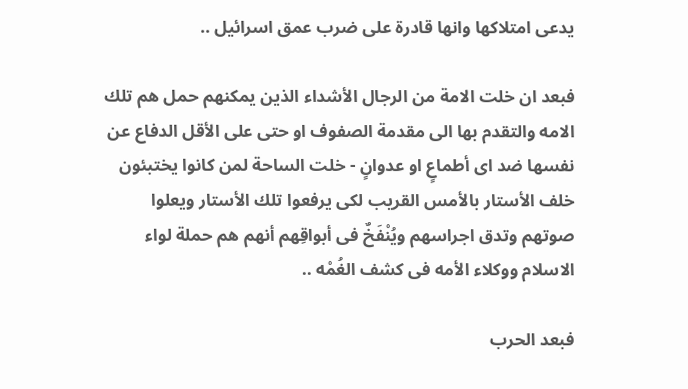يدعى امتلاكها وانها قادرة على ضرب عمق اسرائيل ..

فبعد ان خلت الامة من الرجال الأشداء الذين يمكنهم حمل هم تلك الامه والتقدم بها الى مقدمة الصفوف او حتى على الأقل الدفاع عن نفسها ضد اى أطماعٍ او عدوانٍ - خلت الساحة لمن كانوا يختبئون خلف الأستار بالأمس القريب لكى يرفعوا تلك الأستار ويعلوا صوتهم وتدق اجراسهم ويُنْفَخٌ فى أبواقِهم أنهم هم حملة لواء الاسلام ووكلاء الأمه فى كشف الغُمْه ..

فبعد الحرب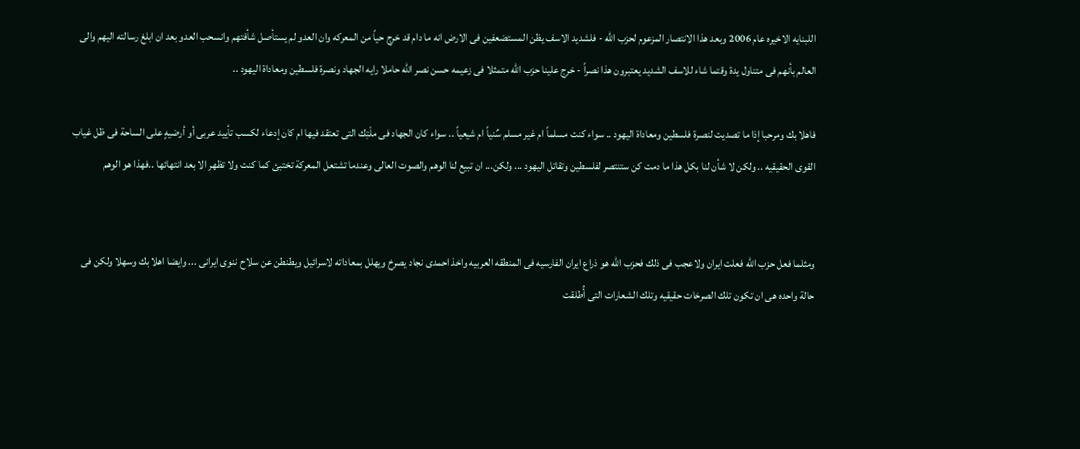اللبنايه الاخيره عام 2006 وبعد هذا الانتصار المزعوم لحزب الله - فلشديد الاسف يظن المستضعفين فى الارض انه ما دام قد خرج حياً من المعركه وان العدو لم يستأصل شأفتهم وانسحب العدو بعد ان ابلغ رسالته اليهم والى العالم بأنهم فى متناول يدة وقتما شاء للاسف الشديد يعتبرون هذا نصراً - خرج علينا حزب الله متمثلا فى زعيمه حسن نصر الله حاملا رايه الجهاد ونصرة فلسطين ومعاداة اليهود ..

فاهلا بك ومرحبا إذا ما تصديت لنصرة فلسطين ومعاداة اليهود .. سواء كنت مسلماً ام غير مسلم سٌنياً ام شيعياً .. سواء كان الجهاد فى ملْتِك التى تعتقد فيها ام كان إدعاء لكسب تأييد عربى أو أرضيهٍ على الساحة فى ظل غياب القوى الحقيقيه .. ولكن لا شأن لنا بكل هذا ما دمت كن ستنتصر لفلسطين وتقاتل اليهود ... ولكن... ان تبيع لنا الوهم والصوت العالى وعندما تشتعل المعركة تختبئ كما كنت ولا تظهر الا بعد انتهائها ..فهذا هو الوهم


ومثلما فعل حزب الله فعلت ايران ولاعجب فى ذلك فحزب الله هو ذراع ايران الفارسيه فى المنطقه العربيه واخذ احمدى نجاد يصرخ ويهلل بمعاداته لاسرائيل ويطنطن عن سلاح ننوى ايرانى ... وايضا اهلا بك وسهلا ولكن فى حالة واحده هى ان تكون تلك الصرخات حقيقيه وتلك الشعارات التى أُطلقت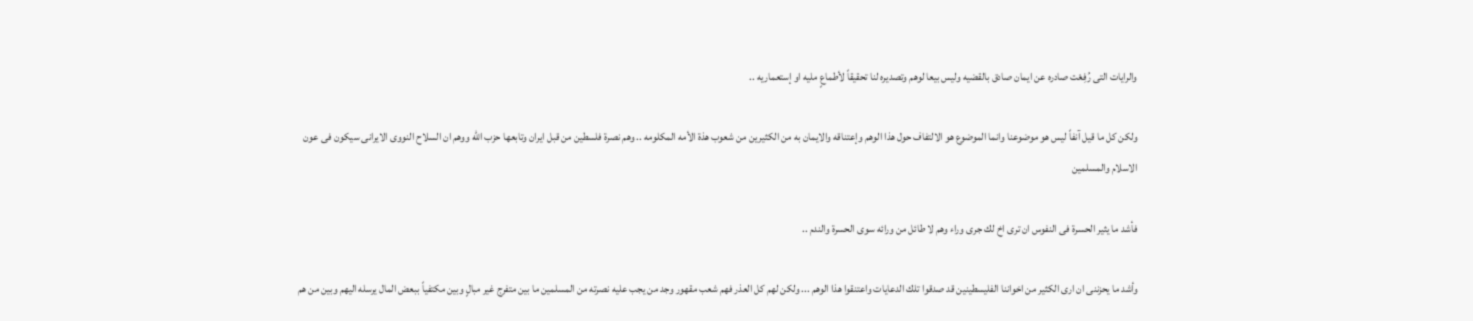والرايات التى رُفِعْت صادره عن ايمان صادق بالقضيه وليس بيعا لوهم وتصديره لنا تحقيقاً لأطماعٍ مليه او إستعماريه ..

ولكن كل ما قيل آنفاً ليس هو موضوعنا وانما الموضوع هو الالتفاف حول هذا الوهم وإعتناقه والايمان به من الكثيرين من شعوب هذة الأمه المكلومه .. وهم نصرة فلسطين من قبل ايران وتابعها حزب الله ووهم ان السلاح النووى الايرانى سيكون فى عون الاسلام والمسلمين

فأشد ما يثير الحسرة فى النفوس ان ترى اخ لك جرى وراء وهم لا طائل من ورائه سوى الحسرة والندم ..

وأشد ما يحزننى ان ارى الكثير من اخواننا الفليسطينين قد صدقوا تلك الدعايات واعتنقوا هذا الوهم ... ولكن لهم كل العذر فهم شعب مقهور وجد من يجب عليه نصرته من المسلمين ما بين متفرج غير مبالٍ وبين مكتفياً ببعض المال يرسله اليهم وبين من هم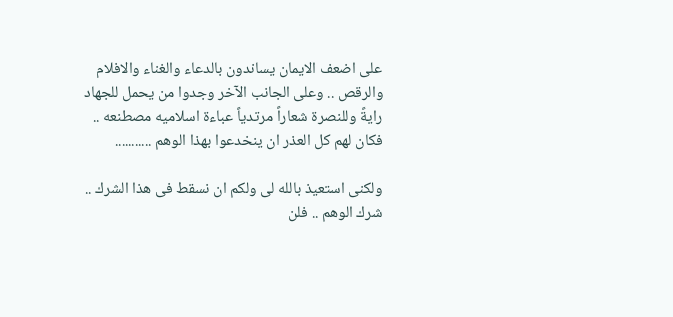على اضعف الايمان يساندون بالدعاء والغناء والافلام والرقص .. وعلى الجانب الآخر وجدوا من يحمل للجهاد رايةً وللنصرة شعاراً مرتدياً عباءة اسلاميه مصطنعه .. فكان لهم كل العذر ان ينخدعوا بهذا الوهم ...........

ولكنى استعيذ بالله لى ولكم ان نسقط فى هذا الشرك .. شرك الوهم .. فلن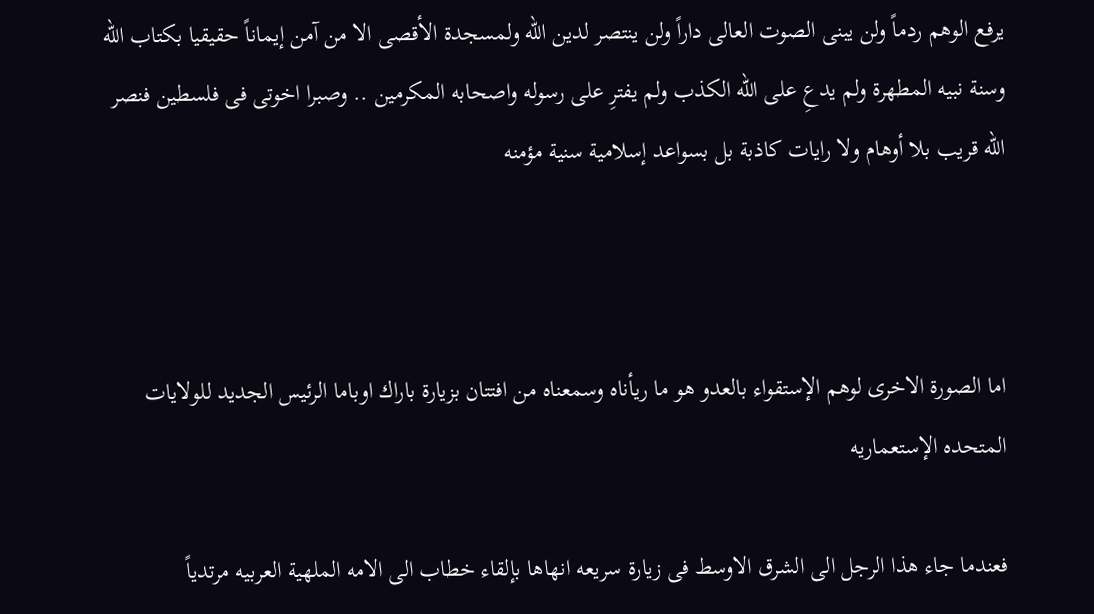يرفع الوهم ردماً ولن يبنى الصوت العالى داراً ولن ينتصر لدين الله ولمسجدة الأقصى الا من آمن إيماناً حقيقيا بكتاب الله وسنة نبيه المطهرة ولم يدعِ على الله الكذب ولم يفترِ على رسوله واصحابه المكرمين .. وصبرا اخوتى فى فلسطين فنصر الله قريب بلا أوهام ولا رايات كاذبة بل بسواعد إسلامية سنية مؤمنه



اما الصورة الاخرى لوهم الإستقواء بالعدو هو ما ريأناه وسمعناه من افتتان بزيارة باراك اوباما الرئيس الجديد للولايات المتحده الإستعماريه

فعندما جاء هذا الرجل الى الشرق الاوسط فى زيارة سريعه انهاها بإلقاء خطاب الى الامه الملهية العربيه مرتدياً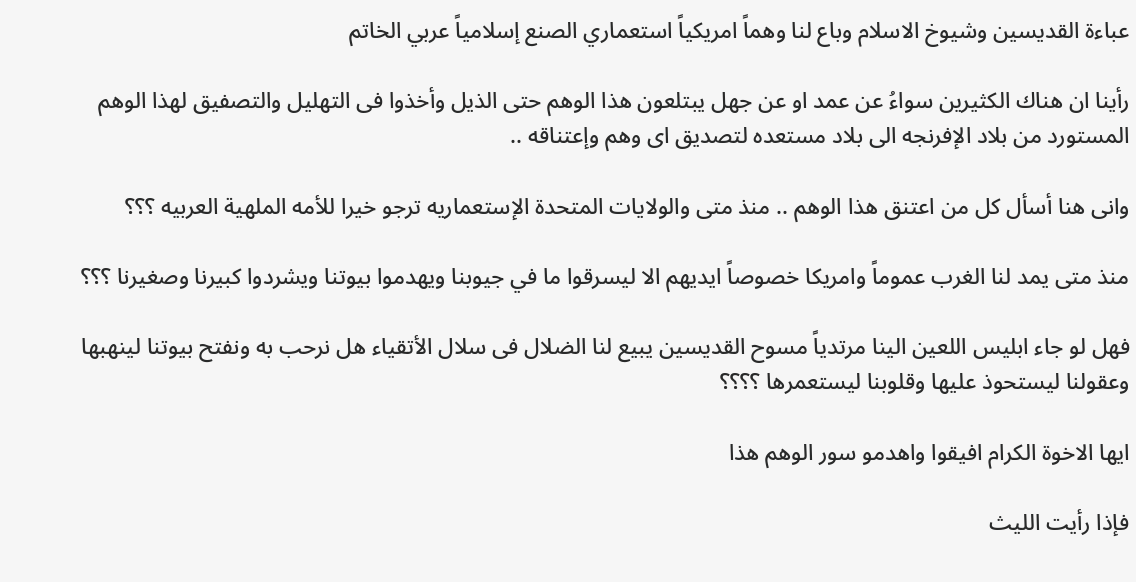عباءة القديسين وشيوخ الاسلام وباع لنا وهماً امريكياً استعماري الصنع إسلامياً عربي الخاتم

رأينا ان هناك الكثيرين سواءُ عن عمد او عن جهل يبتلعون هذا الوهم حتى الذيل وأخذوا فى التهليل والتصفيق لهذا الوهم المستورد من بلاد الإفرنجه الى بلاد مستعده لتصديق اى وهم وإعتناقه ..

وانى هنا أسأل كل من اعتنق هذا الوهم .. منذ متى والولايات المتحدة الإستعماريه ترجو خيرا للأمه الملهية العربيه ؟؟؟

منذ متى يمد لنا الغرب عموماً وامريكا خصوصاً ايديهم الا ليسرقوا ما في جيوبنا ويهدموا بيوتنا ويشردوا كبيرنا وصغيرنا ؟؟؟

فهل لو جاء ابليس اللعين الينا مرتدياً مسوح القديسين يبيع لنا الضلال فى سلال الأتقياء هل نرحب به ونفتح بيوتنا لينهبها وعقولنا ليستحوذ عليها وقلوبنا ليستعمرها ؟؟؟؟

ايها الاخوة الكرام افيقوا واهدمو سور الوهم هذا

فإذا رأيت الليث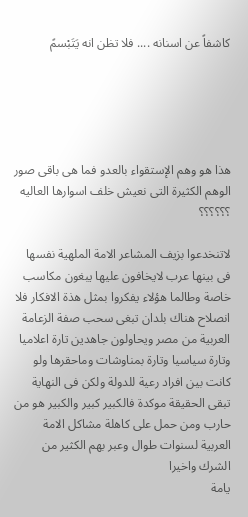كاشفاً عن اسنانه .... فلا تظن انه يَتَبْسمً





هذا هو وهم الإستقواء بالعدو فما هى باقى صور الوهم الكثيرة التى نعيش خلف اسوارها العاليه ؟؟؟؟؟؟

لاتنخدعوا بزيف المشاعر الامة الملهية نفسها فى بينها عرب لايخافون عليها يبغون مكاسب خاصة وطالما هؤلاء يفكروا بمثل هذة الافكار فلا انصلاح هناك بلدان تبغى سحب صفة الزعامة العربية من مصر ويحاولون جاهدين تارة اعلاميا وتارة سياسيا وتارة بمناوشات وماحقرها ولو كانت بين افراد رعية للدولة ولكن فى النهاية تبقى الحقيقة موكدة فالكبير كبير والكبير هو من حارب ومن حمل على كاهلة مشاكل الامة العربية لسنوات طوال وعبر بهم الكثير من الشرك واخيرا
يامة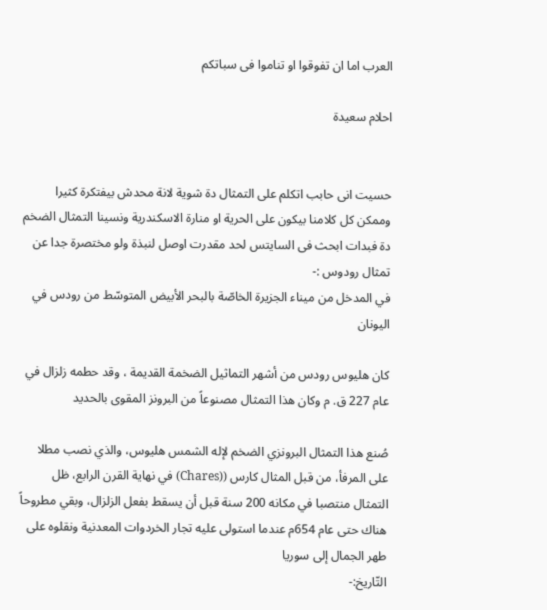العرب اما ان تفوقوا او تناموا فى سباتكم

احلام سعيدة


حسيت انى حابب اتكلم على التمثال دة شوية لانة محدش بيفتكرة كثيرا وممكن كل كلامنا بيكون على الحرية او منارة الاسكندرية ونسينا التمثال الضخم دة فبدات ابحث فى السايتس لحد مقدرت اوصل لنبذة ولو مختصرة جدا عن تمثال رودوس :-
في المدخل من ميناء الجزيرة الخاصّة بالبحر الأبيض المتوسّط من رودس في اليونان

كان هليوس رودس من أشهر التماثيل الضخمة القديمة ، وقد حطمه زلزال في عام 227 ق. م وكان هذا التمثال مصنوعاً من البرونز المقوى بالحديد

صُنع هذا التمثال البرونزي الضخم لإله الشمس هليوس، والذي نصب مطلا على المرفأ، من قبل المثال كارس ((Chares) في نهاية القرن الرابع، ظل التمثال منتصبا في مكانه 200 سنة قبل أن يسقط بفعل الزلزال، وبقي مطروحاً هناك حتى عام 654م عندما استولى عليه تجار الخردوات المعدنية ونقلوه على طهر الجمال إلى سوريا
التّاريخ:-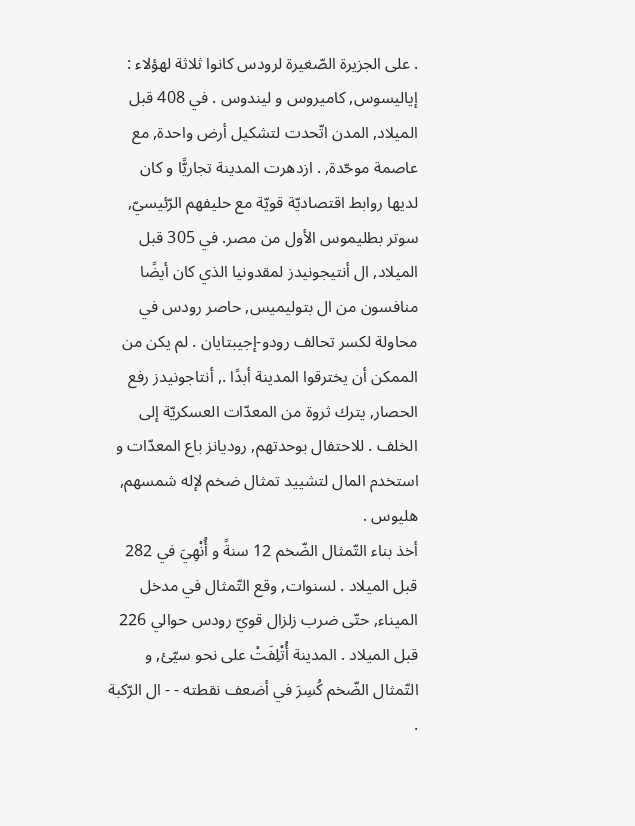. على الجزيرة الصّغيرة لرودس كانوا ثلاثة لهؤلاء : إياليسوس, كاميروس و ليندوس . في 408 قبل الميلاد, المدن اتّحدت لتشكيل أرض واحدة, مع عاصمة موحّدة, . ازدهرت المدينة تجاريًّا و كان لديها روابط اقتصاديّة قويّة مع حليفهم الرّئيسيّ, سوتر بطليموس الأول من مصر. في 305 قبل الميلاد, ال أنتيجونيدز لمقدونيا الذي كان أيضًا منافسون من ال بتوليميس, حاصر رودس في محاولة لكسر تحالف رودو-إجيبتايان . لم يكن من الممكن أن يخترقوا المدينة أبدًا ., أنتاجونيدز رفع الحصار, يترك ثروة من المعدّات العسكريّة إلى الخلف . للاحتفال بوحدتهم, روديانز باع المعدّات و استخدم المال لتشييد تمثال ضخم لإله شمسهم, هليوس .
أخذ بناء التّمثال الضّخم 12 سنةً و أُنْهِيَ في 282 قبل الميلاد . لسنوات, وقع التّمثال في مدخل الميناء, حتّى ضرب زلزال قويّ رودس حوالي 226 قبل الميلاد . المدينة أُتْلِفَتْ على نحو سيّئ, و التّمثال الضّخم كُسِرَ في أضعف نقطته - - ال الرّكبة .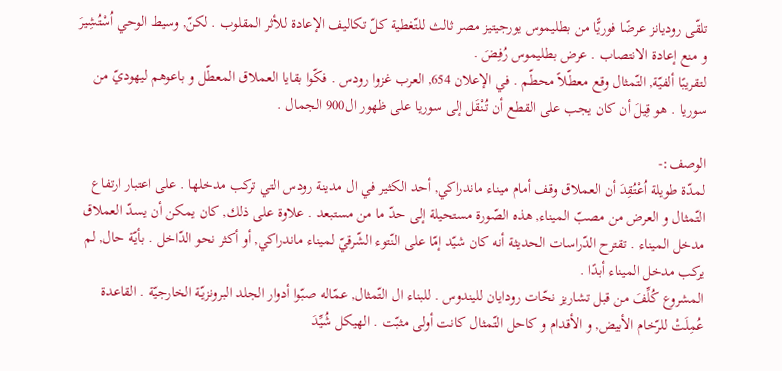تلقّى روديانز عرضًا فوريًّا من بطليموس يورجيتيز مصر ثالث للتّغطية كلّ تكاليف الإعادة للأثر المقلوب . لكنّ, وسيط الوحي اُسْتُشِيرَ و منع إعادة الانتصاب . عرض بطليموس رُفِضَ .
لتقريبًا ألفيّة, التّمثال وقع معطّلاً محطّم . في الإعلان 654, العرب غزوا رودس . فكّوا بقايا العملاق المعطّل و باعوهم ليهوديّ من سوريا . هو قِيلَ أن كان يجب على القطع أن تُنْقَل إلى سوريا على ظهور ال900 الجمال .

الوصف:-
لمدّة طويلة اُعْتُقِدَ أن العملاق وقف أمام ميناء ماندراكي, أحد الكثير في ال مدينة رودس التي تركب مدخلها . على اعتبار ارتفاع التّمثال و العرض من مصبّ الميناء, هذه الصّورة مستحيلة إلى حدّ ما من مستبعد . علاوة على ذلك, كان يمكن أن يسدّ العملاق مدخل الميناء . تقترح الدّراسات الحديثة أنه كان شيّد إمّا على النّتوء الشّرقيّ لميناء ماندراكي, أو أكثر نحو الدّاخل . بأيّة حال, لم يركب مدخل الميناء أبدًا .
المشروع كُلِّفَ من قبل تشاريز نحّات رودايان لليندوس . للبناء ال التّمثال, عمّاله صبّوا أدوار الجلد البرونزيّة الخارجيّة . القاعدة عُمِلَتْ للرّخام الأبيض, و الأقدام و كاحل التّمثال كانت أولى مثبّت . الهيكل شُيِّدَ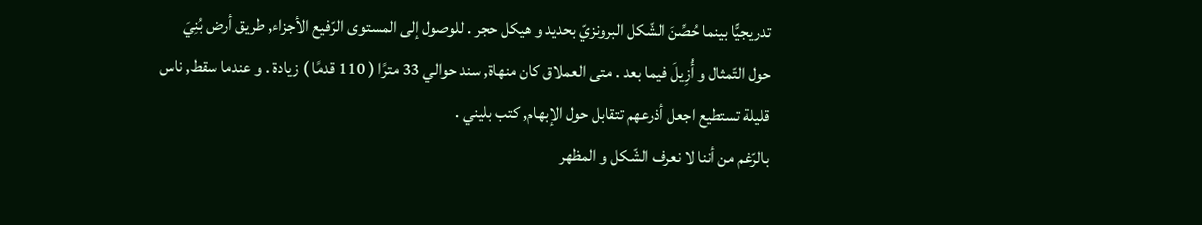تدريجيًّا بينما حُصِّنَ الشّكل البرونزيّ بحديد و هيكل حجر . للوصول إلى المستوى الرّفيع الأجزاء, طريق أرض بُنِيَ حول التّمثال و أُزِيلَ فيما بعد . متى العملاق كان منهاة, سند حوالي 33 مترًا ( 110 قدمًا ) زيادة . و عندما سقط, ناس قليلة تستطيع اجعل أذرعهم تتقابل حول الإبهام, كتب بليني .
بالرّغم من أننا لا نعرف الشّكل و المظهر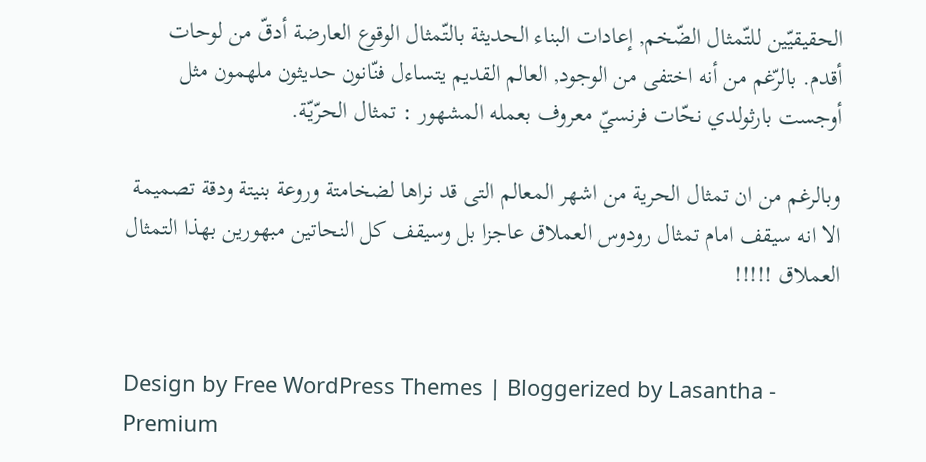الحقيقيّين للتّمثال الضّخم, إعادات البناء الحديثة بالتّمثال الوقوع العارضة أدقّ من لوحات أقدم. بالرّغم من أنه اختفى من الوجود, العالم القديم يتساءل فنّانون حديثون ملهمون مثل أوجست بارثولدي نحّات فرنسيّ معروف بعمله المشهور : تمثال الحرّيّة.

وبالرغم من ان تمثال الحرية من اشهر المعالم التى قد نراها لضخامتة وروعة بنيتة ودقة تصميمة الا انه سيقف امام تمثال رودوس العملاق عاجزا بل وسيقف كل النحاتين مبهورين بهذا التمثال العملاق !!!!!


Design by Free WordPress Themes | Bloggerized by Lasantha - Premium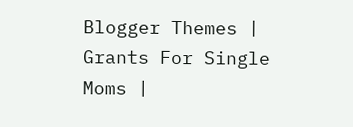Blogger Themes | Grants For Single Moms |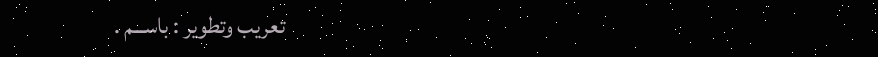تعريب وتطوير : باســـم .